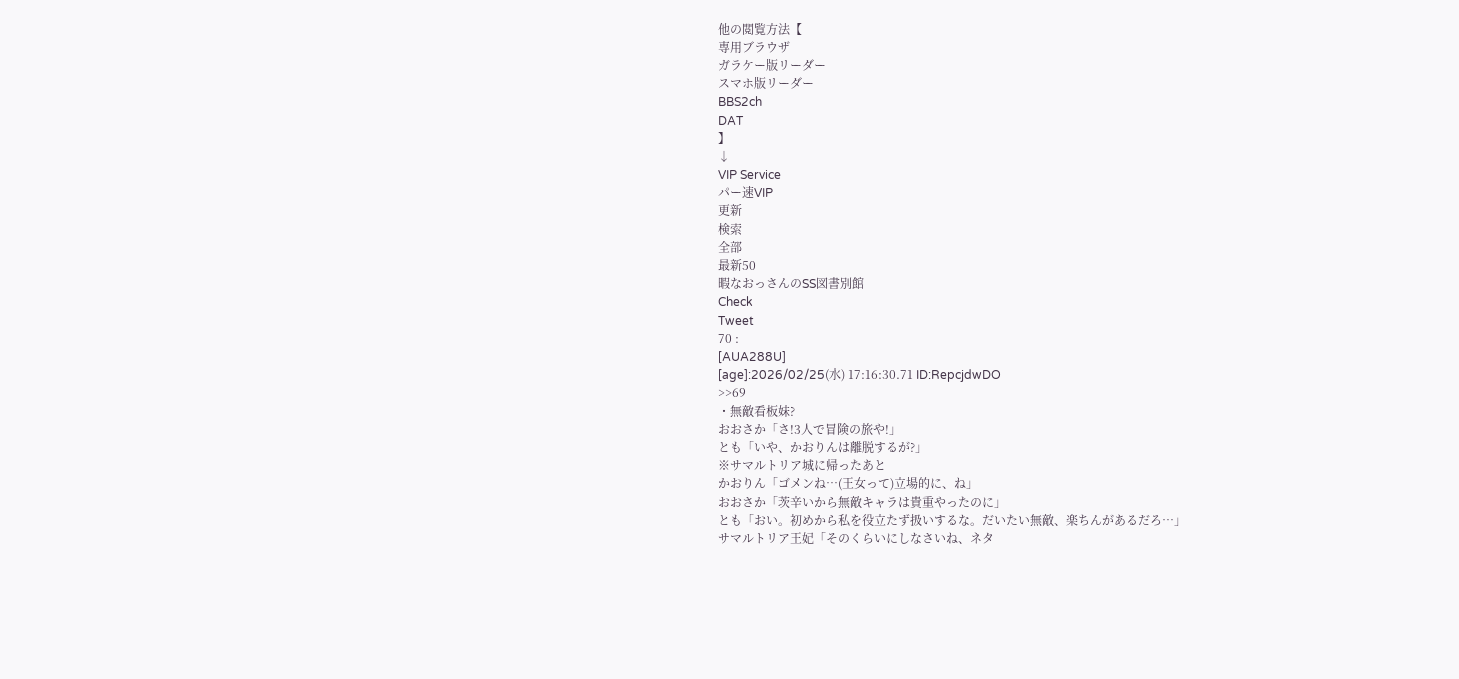他の閲覧方法【
専用ブラウザ
ガラケー版リーダー
スマホ版リーダー
BBS2ch
DAT
】
↓
VIP Service
パー速VIP
更新
検索
全部
最新50
暇なおっさんのSS図書別館
Check
Tweet
70 :
[AUA288U]
[age]:2026/02/25(水) 17:16:30.71 ID:RepcjdwDO
>>69
・無敵看板妹?
おおさか「さ!3人で冒険の旅や!」
とも「いや、かおりんは離脱するが?」
※サマルトリア城に帰ったあと
かおりん「ゴメンね…(王女って)立場的に、ね」
おおさか「茨辛いから無敵キャラは貴重やったのに」
とも「おい。初めから私を役立たず扱いするな。だいたい無敵、楽ちんがあるだろ…」
サマルトリア王妃「そのくらいにしなさいね、ネタ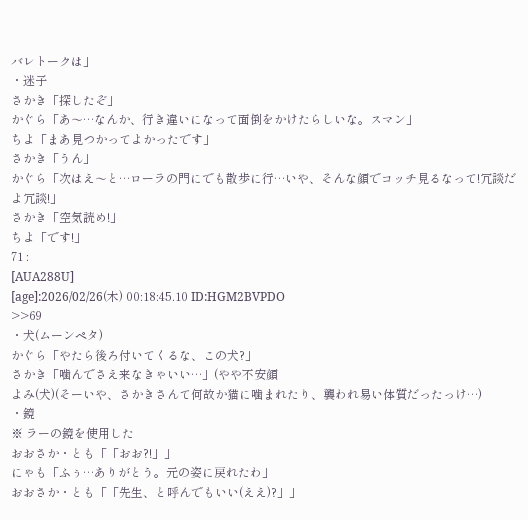バレトークは」
・迷子
さかき「探したぞ」
かぐら「あ〜…なんか、行き違いになって面倒をかけたらしいな。スマン」
ちよ「まあ見つかってよかったです」
さかき「うん」
かぐら「次はえ〜と…ローラの門にでも散歩に行…いや、そんな顔でコッチ見るなって!冗談だよ冗談!」
さかき「空気読め!」
ちよ「です!」
71 :
[AUA288U]
[age]:2026/02/26(木) 00:18:45.10 ID:HGM2BVPDO
>>69
・犬(ムーンペタ)
かぐら「やたら後ろ付いてくるな、この犬?」
さかき「噛んでさえ来なきゃいい…」(やや不安顔
よみ(犬)(そーいや、さかきさんて何故か猫に噛まれたり、襲われ易い体質だったっけ…)
・鏡
※ ラーの鏡を使用した
おおさか・とも「「おお?!」」
にゃも「ふぅ…ありがとう。元の姿に戻れたわ」
おおさか・とも「「先生、と呼んでもいい(ええ)?」」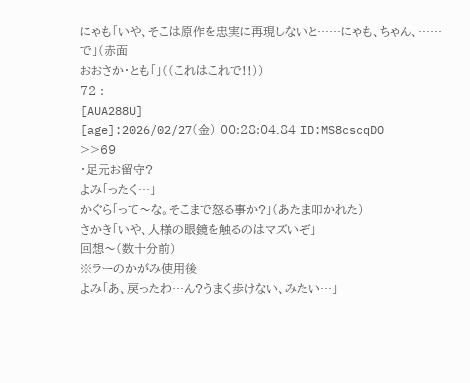にゃも「いや、そこは原作を忠実に再現しないと……にゃも、ちゃん、……で」(赤面
おおさか・とも「」((これはこれで!!))
72 :
[AUA288U]
[age]:2026/02/27(金) 00:28:04.84 ID:MS8cscqDO
>>69
・足元お留守?
よみ「ったく…」
かぐら「って〜な。そこまで怒る事か?」(あたま叩かれた)
さかき「いや、人様の眼鏡を触るのはマズいぞ」
回想〜(数十分前)
※ラーのかがみ使用後
よみ「あ、戻ったわ…ん?うまく歩けない、みたい…」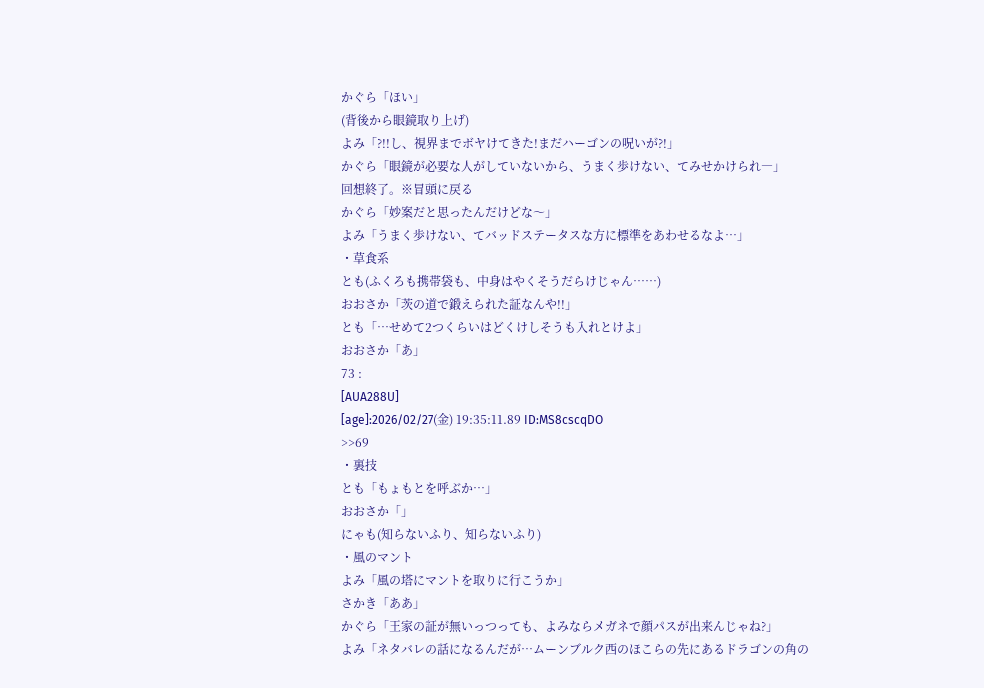かぐら「ほい」
(背後から眼鏡取り上げ)
よみ「?!!し、視界までボヤけてきた!まだハーゴンの呪いが?!」
かぐら「眼鏡が必要な人がしていないから、うまく歩けない、てみせかけられ―」
回想終了。※冒頭に戻る
かぐら「妙案だと思ったんだけどな〜」
よみ「うまく歩けない、てバッドステータスな方に標準をあわせるなよ…」
・草食系
とも(ふくろも携帯袋も、中身はやくそうだらけじゃん……)
おおさか「茨の道で鍛えられた証なんや!!」
とも「…せめて2つくらいはどくけしそうも入れとけよ」
おおさか「あ」
73 :
[AUA288U]
[age]:2026/02/27(金) 19:35:11.89 ID:MS8cscqDO
>>69
・裏技
とも「もょもとを呼ぶか…」
おおさか「」
にゃも(知らないふり、知らないふり)
・風のマント
よみ「風の塔にマントを取りに行こうか」
さかき「ああ」
かぐら「王家の証が無いっつっても、よみならメガネで顔パスが出来んじゃね?」
よみ「ネタバレの話になるんだが…ムーンブルク西のほこらの先にあるドラゴンの角の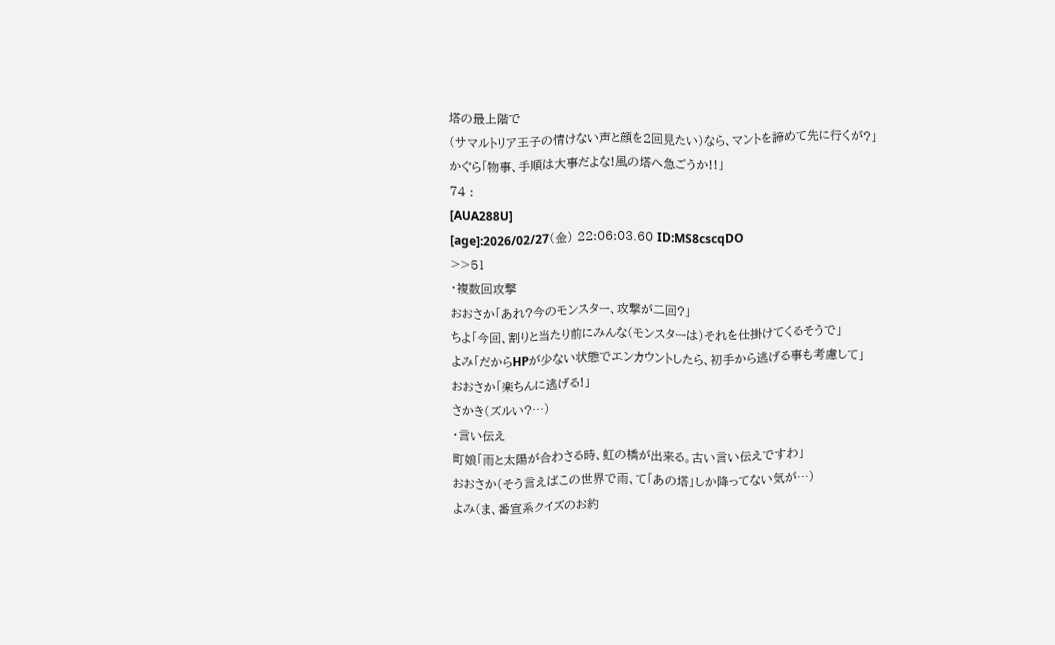塔の最上階で
(サマルトリア王子の情けない声と顔を2回見たい)なら、マントを諦めて先に行くが?」
かぐら「物事、手順は大事だよな!風の塔へ急ごうか!!」
74 :
[AUA288U]
[age]:2026/02/27(金) 22:06:03.60 ID:MS8cscqDO
>>51
・複数回攻撃
おおさか「あれ?今のモンスター、攻撃が二回?」
ちよ「今回、割りと当たり前にみんな(モンスターは)それを仕掛けてくるそうで」
よみ「だからHPが少ない状態でエンカウントしたら、初手から逃げる事も考慮して」
おおさか「楽ちんに逃げる!」
さかき(ズルい?…)
・言い伝え
町娘「雨と太陽が合わさる時、虹の橋が出来る。古い言い伝えですわ」
おおさか(そう言えばこの世界で雨、て「あの塔」しか降ってない気が…)
よみ(ま、番宣系クイズのお約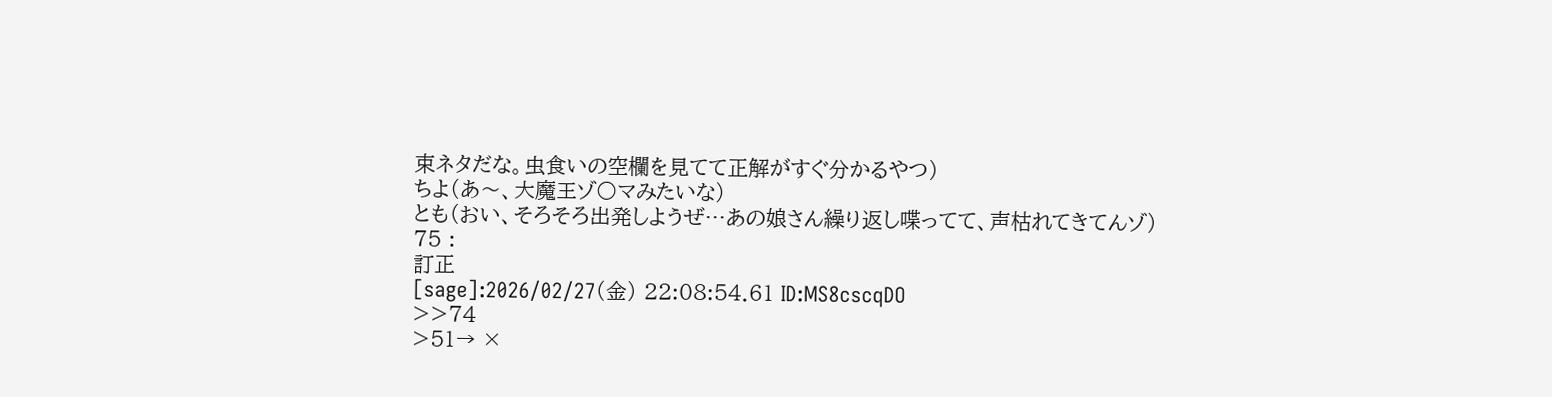束ネタだな。虫食いの空欄を見てて正解がすぐ分かるやつ)
ちよ(あ〜、大魔王ゾ〇マみたいな)
とも(おい、そろそろ出発しようぜ…あの娘さん繰り返し喋ってて、声枯れてきてんゾ)
75 :
訂正
[sage]:2026/02/27(金) 22:08:54.61 ID:MS8cscqDO
>>74
>51→ ×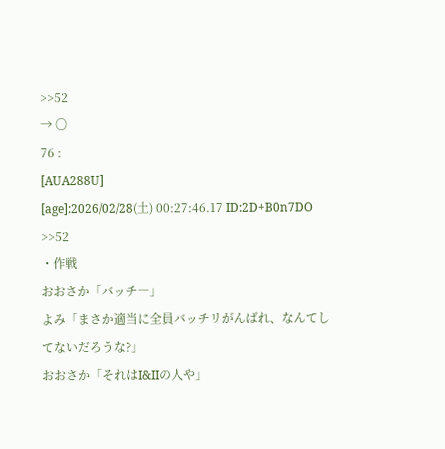>>52
→ 〇
76 :
[AUA288U]
[age]:2026/02/28(土) 00:27:46.17 ID:2D+B0n7DO
>>52
・作戦
おおさか「バッチ―」
よみ「まさか適当に全員バッチリがんばれ、なんてしてないだろうな?」
おおさか「それはI&IIの人や」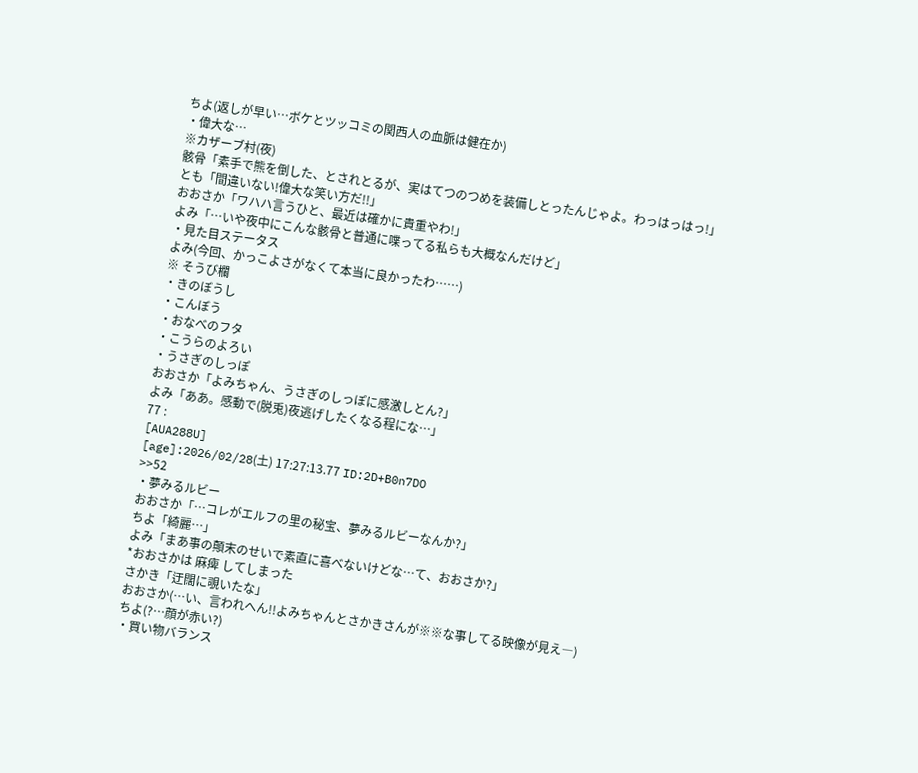ちよ(返しが早い…ボケとツッコミの関西人の血脈は健在か)
・偉大な…
※カザーブ村(夜)
骸骨「素手で熊を倒した、とされとるが、実はてつのつめを装備しとったんじゃよ。わっはっはっ!」
とも「間違いない!偉大な笑い方だ!!」
おおさか「ワハハ言うひと、最近は確かに貴重やわ!」
よみ「…いや夜中にこんな骸骨と普通に喋ってる私らも大概なんだけど」
・見た目ステータス
よみ(今回、かっこよさがなくて本当に良かったわ……)
※ そうび欄
・きのぼうし
・こんぼう
・おなべのフタ
・こうらのよろい
・うさぎのしっぽ
おおさか「よみちゃん、うさぎのしっぽに感激しとん?」
よみ「ああ。感動で(脱兎)夜逃げしたくなる程にな…」
77 :
[AUA288U]
[age]:2026/02/28(土) 17:27:13.77 ID:2D+B0n7DO
>>52
・夢みるルビー
おおさか「…コレがエルフの里の秘宝、夢みるルビーなんか?」
ちよ「綺麗…」
よみ「まあ事の顛末のせいで素直に喜べないけどな…て、おおさか?」
*おおさかは 麻痺 してしまった
さかき「迂闊に覗いたな」
おおさか(…い、言われへん!!よみちゃんとさかきさんが※※な事してる映像が見え―)
ちよ(?…顔が赤い?)
・買い物バランス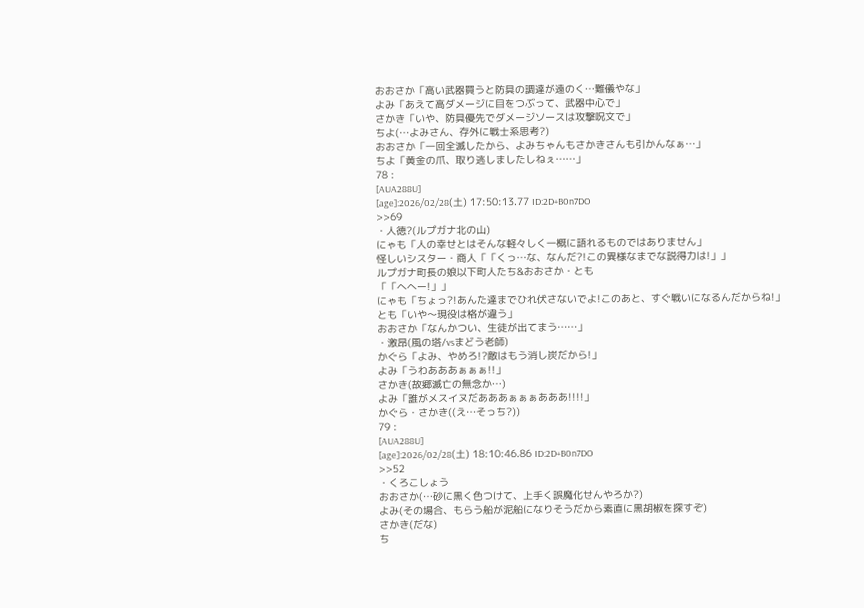おおさか「高い武器買うと防具の調達が遠のく…難儀やな」
よみ「あえて高ダメージに目をつぶって、武器中心で」
さかき「いや、防具優先でダメージソースは攻撃呪文で」
ちよ(…よみさん、存外に戦士系思考?)
おおさか「一回全滅したから、よみちゃんもさかきさんも引かんなぁ…」
ちよ「黄金の爪、取り逃しましたしねぇ……」
78 :
[AUA288U]
[age]:2026/02/28(土) 17:50:13.77 ID:2D+B0n7DO
>>69
・人徳?(ルプガナ北の山)
にゃも「人の幸せとはそんな軽々しく一概に語れるものではありません」
怪しいシスター・商人「「くっ…な、なんだ?!この異様なまでな説得力は!」」
ルプガナ町長の娘以下町人たち&おおさか・とも
「「へへー!」」
にゃも「ちょっ?!あんた達までひれ伏さないでよ!このあと、すぐ戦いになるんだからね!」
とも「いや〜現役は格が違う」
おおさか「なんかつい、生徒が出てまう……」
・激昂(風の塔/vsまどう老師)
かぐら「よみ、やめろ!?敵はもう消し炭だから!」
よみ「うわあああぁぁぁ!!」
さかき(故郷滅亡の無念か…)
よみ「誰がメスイヌだあああぁぁぁあああ!!!!」
かぐら・さかき((え…そっち?))
79 :
[AUA288U]
[age]:2026/02/28(土) 18:10:46.86 ID:2D+B0n7DO
>>52
・くろこしょう
おおさか(…砂に黒く色つけて、上手く誤魔化せんやろか?)
よみ(その場合、もらう船が泥船になりそうだから素直に黒胡椒を探すぞ)
さかき(だな)
ち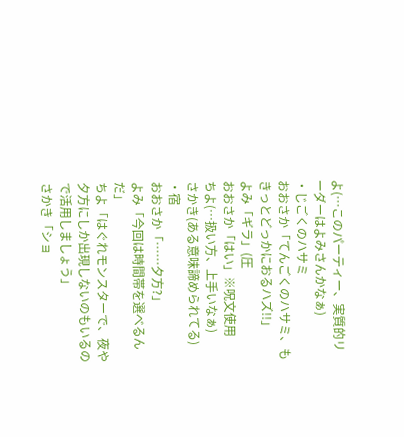よ(…このパーティー、実質的リーダーはよみさんかなぁ)
・じごくのハサミ
おおさか「てんごくのハサミ、もきっとどっかにおるハズ!!」
よみ「ギラ」(圧
おおさか「はい」※呪文使用
ちよ(…扱い方、上手いなぁ)
さかき(ある意味諦められてる)
・宿
おおさか「……夕方?」
よみ「今回は時間帯を選べるんだ」
ちよ「はぐれモンスターで、夜や夕方にしか出現しないのもいるので活用しましょう」
さかき「ショ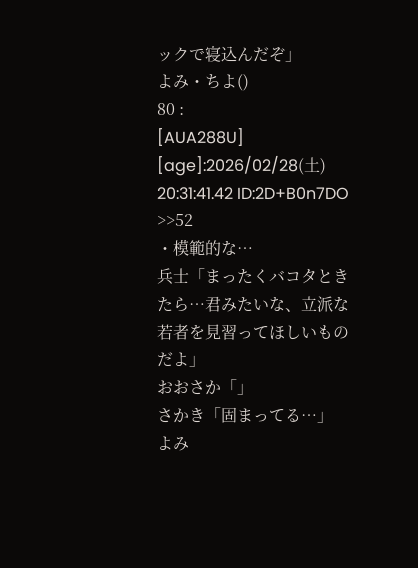ックで寝込んだぞ」
よみ・ちよ()
80 :
[AUA288U]
[age]:2026/02/28(土) 20:31:41.42 ID:2D+B0n7DO
>>52
・模範的な…
兵士「まったくバコタときたら…君みたいな、立派な若者を見習ってほしいものだよ」
おおさか「」
さかき「固まってる…」
よみ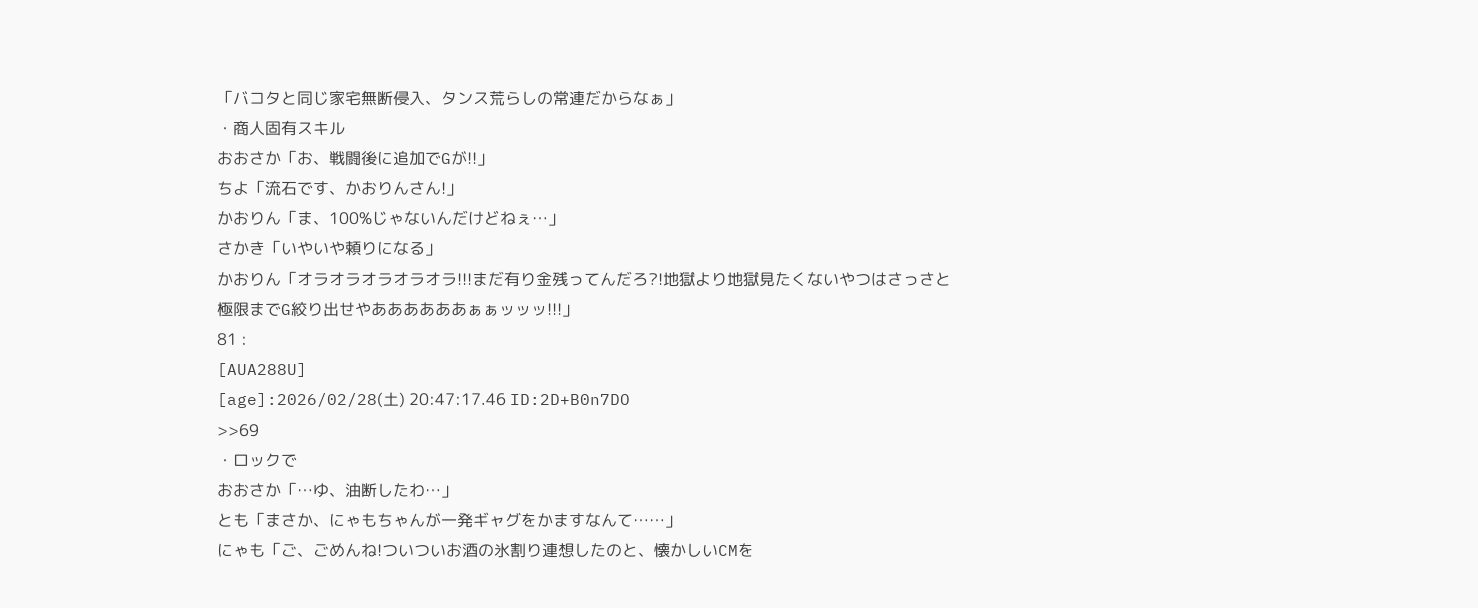「バコタと同じ家宅無断侵入、タンス荒らしの常連だからなぁ」
・商人固有スキル
おおさか「お、戦闘後に追加でGが!!」
ちよ「流石です、かおりんさん!」
かおりん「ま、100%じゃないんだけどねぇ…」
さかき「いやいや頼りになる」
かおりん「オラオラオラオラオラ!!!まだ有り金残ってんだろ?!地獄より地獄見たくないやつはさっさと
極限までG絞り出せやああああああぁぁッッッ!!!」
81 :
[AUA288U]
[age]:2026/02/28(土) 20:47:17.46 ID:2D+B0n7DO
>>69
・ロックで
おおさか「…ゆ、油断したわ…」
とも「まさか、にゃもちゃんが一発ギャグをかますなんて……」
にゃも「ご、ごめんね!ついついお酒の氷割り連想したのと、懐かしいCMを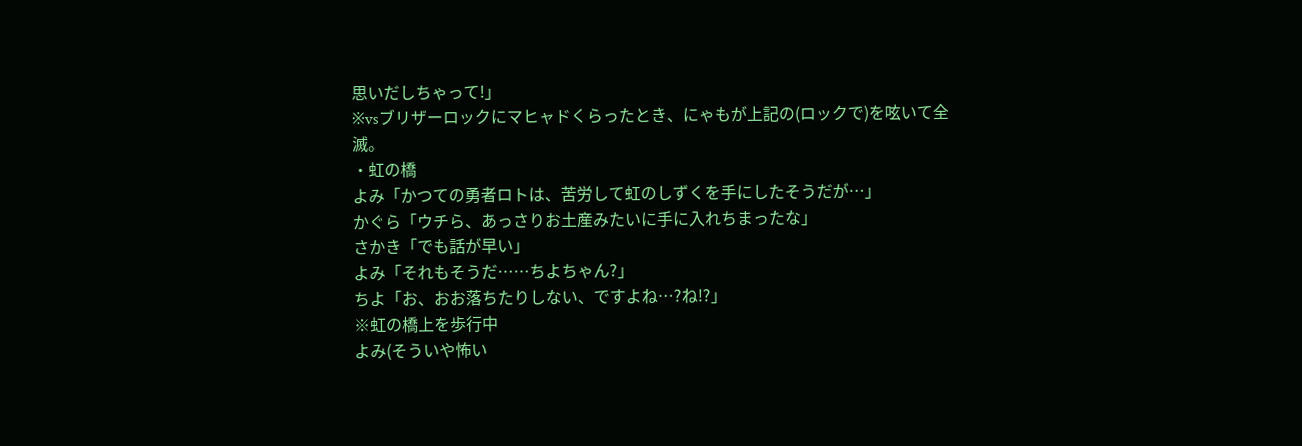思いだしちゃって!」
※vsブリザーロックにマヒャドくらったとき、にゃもが上記の(ロックで)を呟いて全滅。
・虹の橋
よみ「かつての勇者ロトは、苦労して虹のしずくを手にしたそうだが…」
かぐら「ウチら、あっさりお土産みたいに手に入れちまったな」
さかき「でも話が早い」
よみ「それもそうだ……ちよちゃん?」
ちよ「お、おお落ちたりしない、ですよね…?ね!?」
※虹の橋上を歩行中
よみ(そういや怖い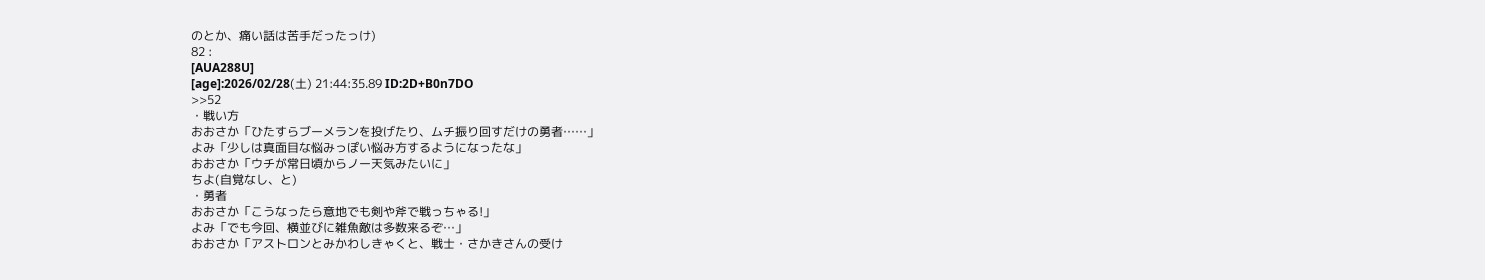のとか、痛い話は苦手だったっけ)
82 :
[AUA288U]
[age]:2026/02/28(土) 21:44:35.89 ID:2D+B0n7DO
>>52
・戦い方
おおさか「ひたすらブーメランを投げたり、ムチ振り回すだけの勇者……」
よみ「少しは真面目な悩みっぽい悩み方するようになったな」
おおさか「ウチが常日頃からノー天気みたいに」
ちよ(自覚なし、と)
・勇者
おおさか「こうなったら意地でも剣や斧で戦っちゃる!」
よみ「でも今回、横並びに雑魚敵は多数来るぞ…」
おおさか「アストロンとみかわしきゃくと、戦士・さかきさんの受け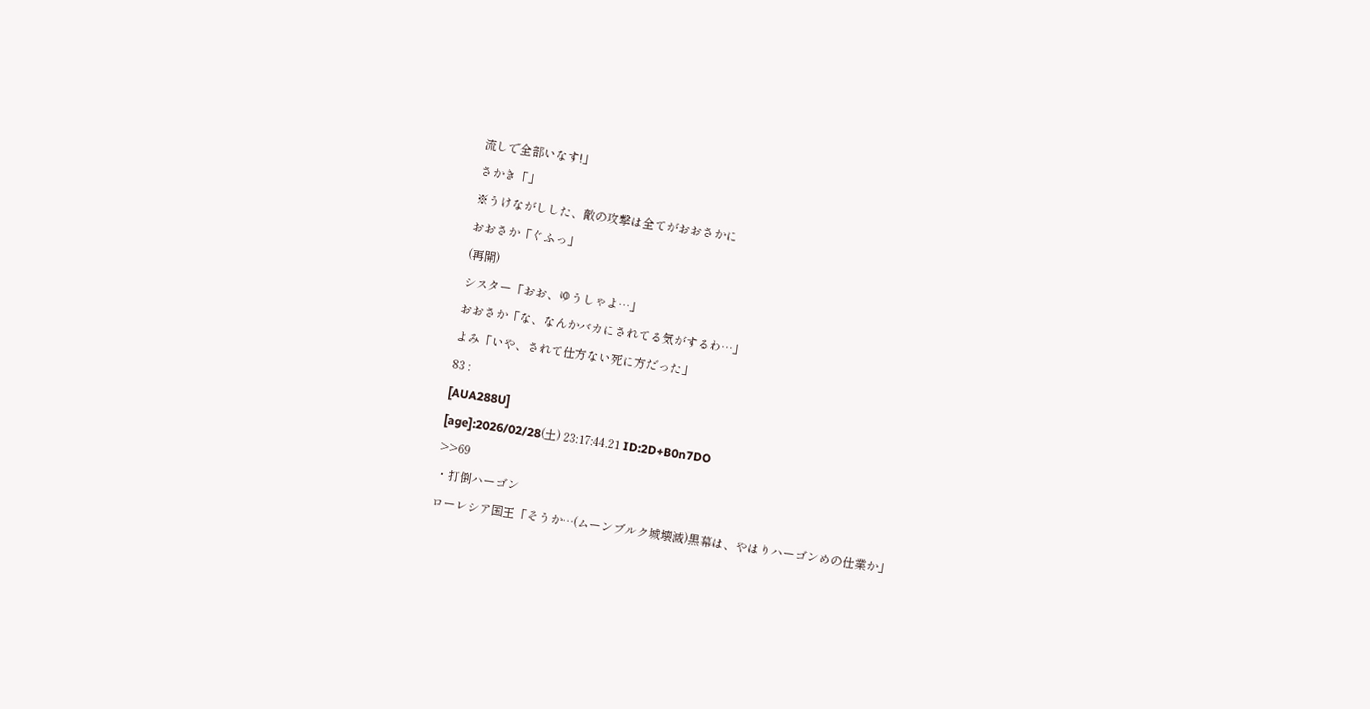流しで全部いなす!」
さかき「」
※うけながしした、敵の攻撃は全てがおおさかに
おおさか「ぐふっ」
(再開)
シスター「おお、ゆうしゃよ…」
おおさか「な、なんかバカにされてる気がするわ…」
よみ「いや、されて仕方ない死に方だった」
83 :
[AUA288U]
[age]:2026/02/28(土) 23:17:44.21 ID:2D+B0n7DO
>>69
・打倒ハーゴン
ローレシア国王「そうか…(ムーンブルク城壊滅)黒幕は、やはりハーゴンめの仕業か」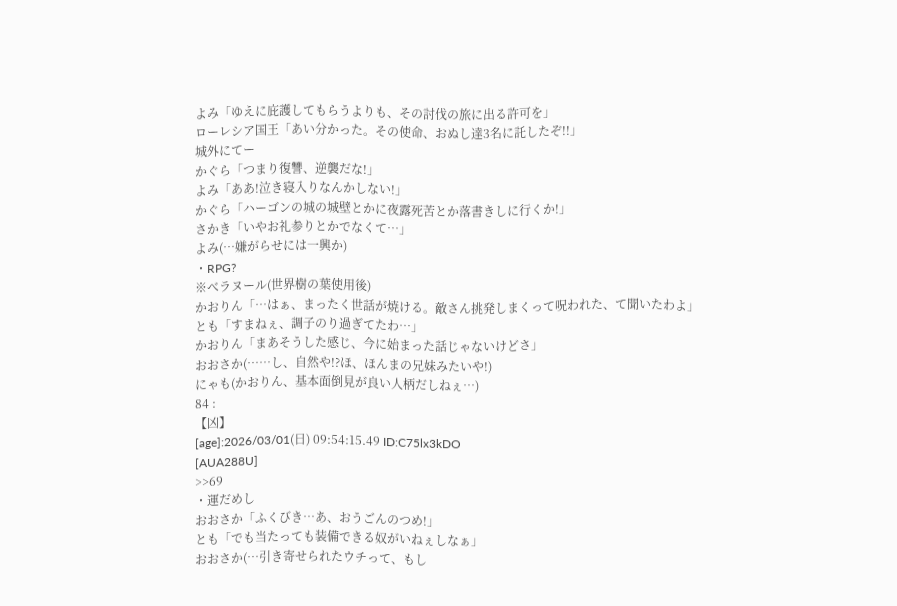よみ「ゆえに庇護してもらうよりも、その討伐の旅に出る許可を」
ローレシア国王「あい分かった。その使命、おぬし達3名に託したぞ!!」
城外にてー
かぐら「つまり復讐、逆襲だな!」
よみ「ああ!泣き寝入りなんかしない!」
かぐら「ハーゴンの城の城壁とかに夜露死苦とか落書きしに行くか!」
さかき「いやお礼参りとかでなくて…」
よみ(…嫌がらせには一興か)
・RPG?
※べラヌール(世界樹の葉使用後)
かおりん「…はぁ、まったく世話が焼ける。敵さん挑発しまくって呪われた、て聞いたわよ」
とも「すまねぇ、調子のり過ぎてたわ…」
かおりん「まあそうした感じ、今に始まった話じゃないけどさ」
おおさか(……し、自然や!?ほ、ほんまの兄妹みたいや!)
にゃも(かおりん、基本面倒見が良い人柄だしねぇ…)
84 :
【凶】
[age]:2026/03/01(日) 09:54:15.49 ID:C75lx3kDO
[AUA288U]
>>69
・運だめし
おおさか「ふくびき…あ、おうごんのつめ!」
とも「でも当たっても装備できる奴がいねぇしなぁ」
おおさか(…引き寄せられたウチって、もし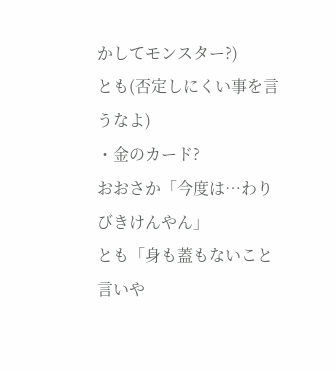かしてモンスター?)
とも(否定しにくい事を言うなよ)
・金のカード?
おおさか「今度は…わりびきけんやん」
とも「身も蓋もないこと言いや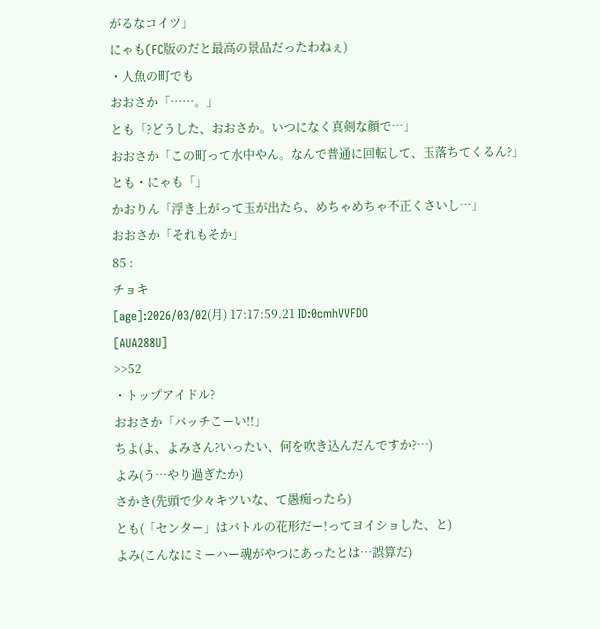がるなコイツ」
にゃも(FC版のだと最高の景品だったわねぇ)
・人魚の町でも
おおさか「……。」
とも「?どうした、おおさか。いつになく真剣な顔で…」
おおさか「この町って水中やん。なんで普通に回転して、玉落ちてくるん?」
とも・にゃも「」
かおりん「浮き上がって玉が出たら、めちゃめちゃ不正くさいし…」
おおさか「それもそか」
85 :
チョキ
[age]:2026/03/02(月) 17:17:59.21 ID:0cmhVVFDO
[AUA288U]
>>52
・トップアイドル?
おおさか「バッチこーい!!」
ちよ(よ、よみさん?いったい、何を吹き込んだんですか?…)
よみ(う…やり過ぎたか)
さかき(先頭で少々キツいな、て愚痴ったら)
とも(「センター」はバトルの花形だー!ってヨイショした、と)
よみ(こんなにミーハー魂がやつにあったとは…誤算だ)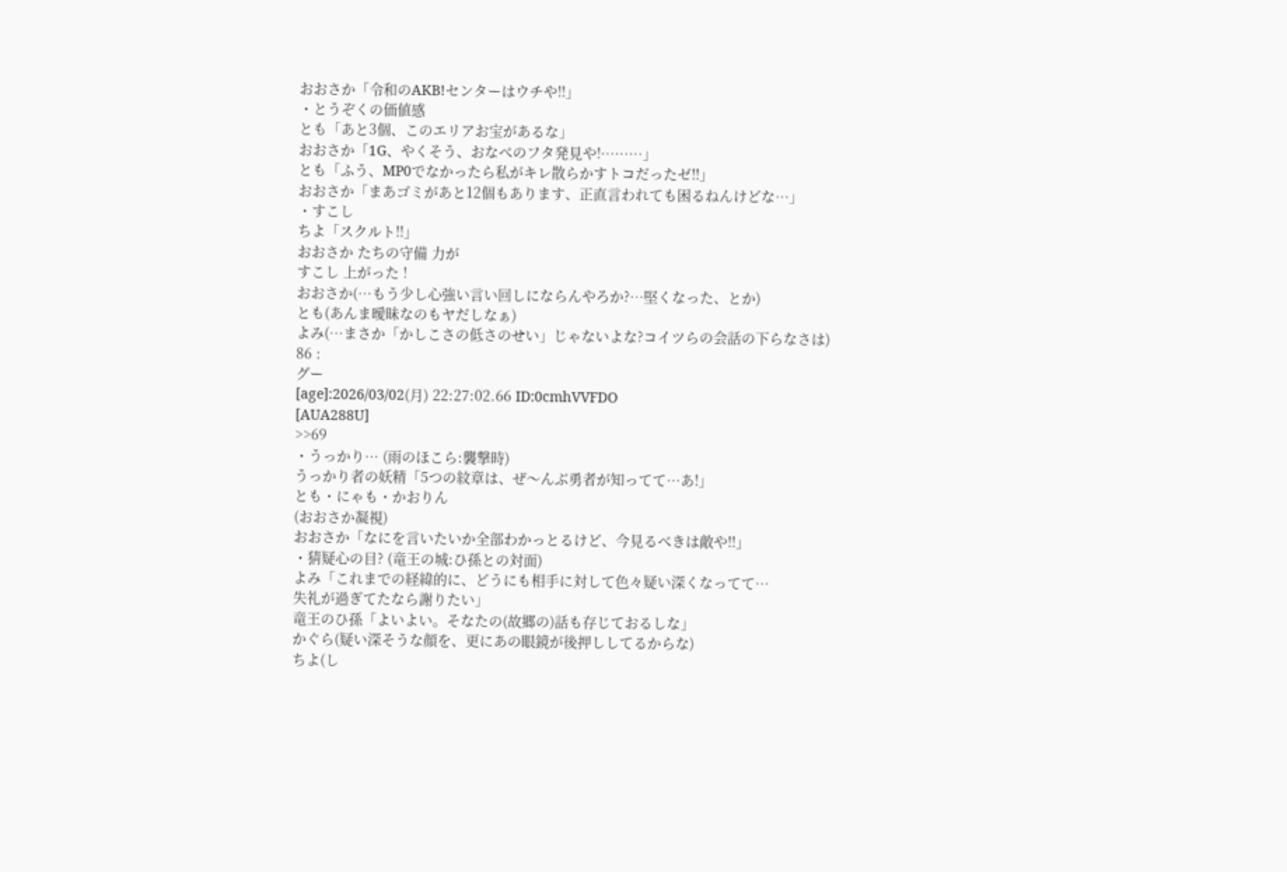おおさか「令和のAKB!センターはウチや!!」
・とうぞくの価値感
とも「あと3個、このエリアお宝があるな」
おおさか「1G、やくそう、おなべのフタ発見や!………」
とも「ふう、MP0でなかったら私がキレ散らかすトコだったゼ!!」
おおさか「まあゴミがあと12個もあります、正直言われても困るねんけどな…」
・すこし
ちよ「スクルト!!」
おおさか たちの守備 力が
すこし 上がった !
おおさか(…もう少し心強い言い回しにならんやろか?…堅くなった、とか)
とも(あんま曖昧なのもヤだしなぁ)
よみ(…まさか「かしこさの低さのせい」じゃないよな?コイツらの会話の下らなさは)
86 :
グー
[age]:2026/03/02(月) 22:27:02.66 ID:0cmhVVFDO
[AUA288U]
>>69
・うっかり… (雨のほこら:襲撃時)
うっかり者の妖精「5つの紋章は、ぜ〜んぶ勇者が知ってて…あ!」
とも・にゃも・かおりん
(おおさか凝視)
おおさか「なにを言いたいか全部わかっとるけど、今見るべきは敵や!!」
・猜疑心の目? (竜王の城:ひ孫との対面)
よみ「これまでの経緯的に、どうにも相手に対して色々疑い深くなってて…
失礼が過ぎてたなら謝りたい」
竜王のひ孫「よいよい。そなたの(故郷の)話も存じておるしな」
かぐら(疑い深そうな顔を、更にあの眼鏡が後押ししてるからな)
ちよ(し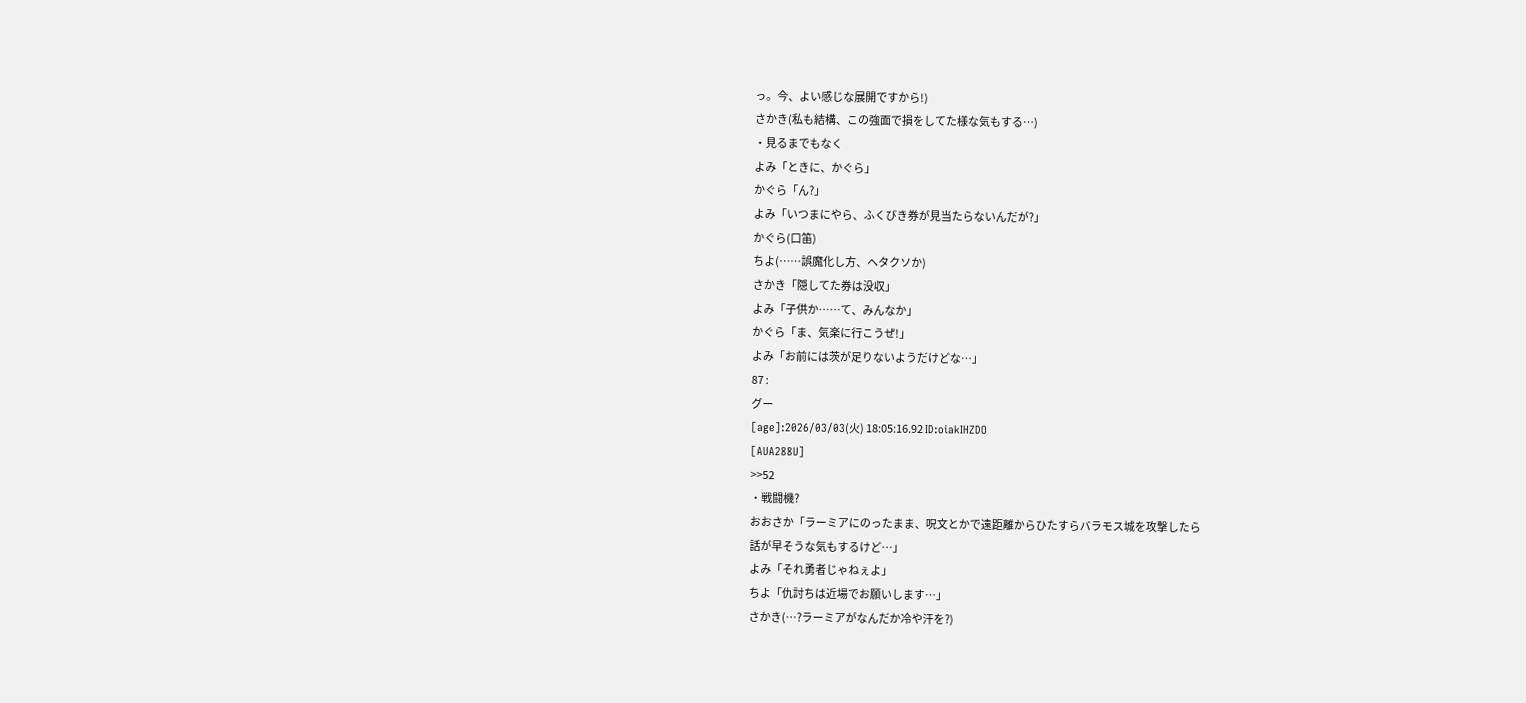っ。今、よい感じな展開ですから!)
さかき(私も結構、この強面で損をしてた様な気もする…)
・見るまでもなく
よみ「ときに、かぐら」
かぐら「ん?」
よみ「いつまにやら、ふくびき券が見当たらないんだが?」
かぐら(口笛)
ちよ(……誤魔化し方、ヘタクソか)
さかき「隠してた券は没収」
よみ「子供か……て、みんなか」
かぐら「ま、気楽に行こうぜ!」
よみ「お前には茨が足りないようだけどな…」
87 :
グー
[age]:2026/03/03(火) 18:05:16.92 ID:oiakIHZDO
[AUA288U]
>>52
・戦闘機?
おおさか「ラーミアにのったまま、呪文とかで遠距離からひたすらバラモス城を攻撃したら
話が早そうな気もするけど…」
よみ「それ勇者じゃねぇよ」
ちよ「仇討ちは近場でお願いします…」
さかき(…?ラーミアがなんだか冷や汗を?)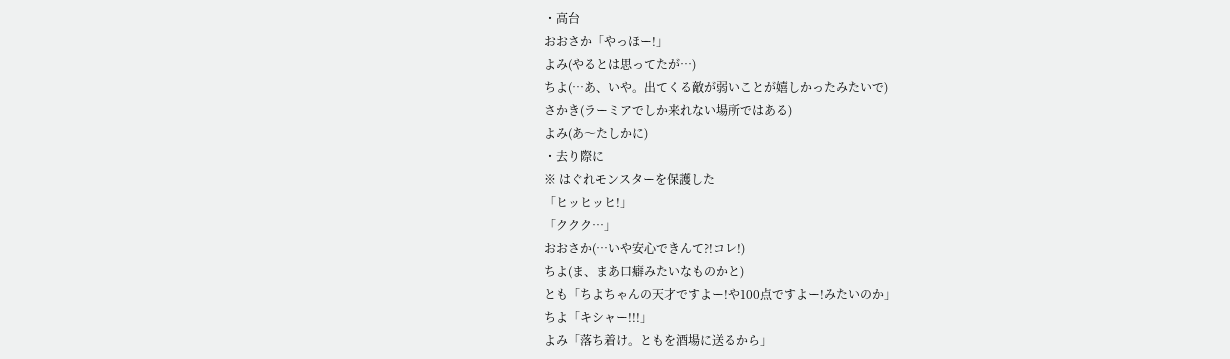・高台
おおさか「やっほー!」
よみ(やるとは思ってたが…)
ちよ(…あ、いや。出てくる敵が弱いことが嬉しかったみたいで)
さかき(ラーミアでしか来れない場所ではある)
よみ(あ〜たしかに)
・去り際に
※ はぐれモンスターを保護した
「ヒッヒッヒ!」
「ククク…」
おおさか(…いや安心できんて?!コレ!)
ちよ(ま、まあ口癖みたいなものかと)
とも「ちよちゃんの天才ですよー!や100点ですよー!みたいのか」
ちよ「キシャー!!!」
よみ「落ち着け。ともを酒場に送るから」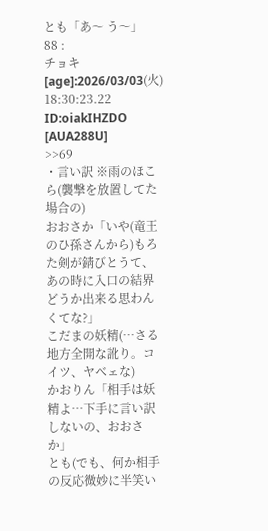とも「あ〜 う〜」
88 :
チョキ
[age]:2026/03/03(火) 18:30:23.22 ID:oiakIHZDO
[AUA288U]
>>69
・言い訳 ※雨のほこら(襲撃を放置してた場合の)
おおさか「いや(竜王のひ孫さんから)もろた剣が錆びとうて、あの時に入口の結界どうか出来る思わんくてな?」
こだまの妖精(…さる地方全開な訛り。コイツ、ヤベェな)
かおりん「相手は妖精よ…下手に言い訳しないの、おおさか」
とも(でも、何か相手の反応微妙に半笑い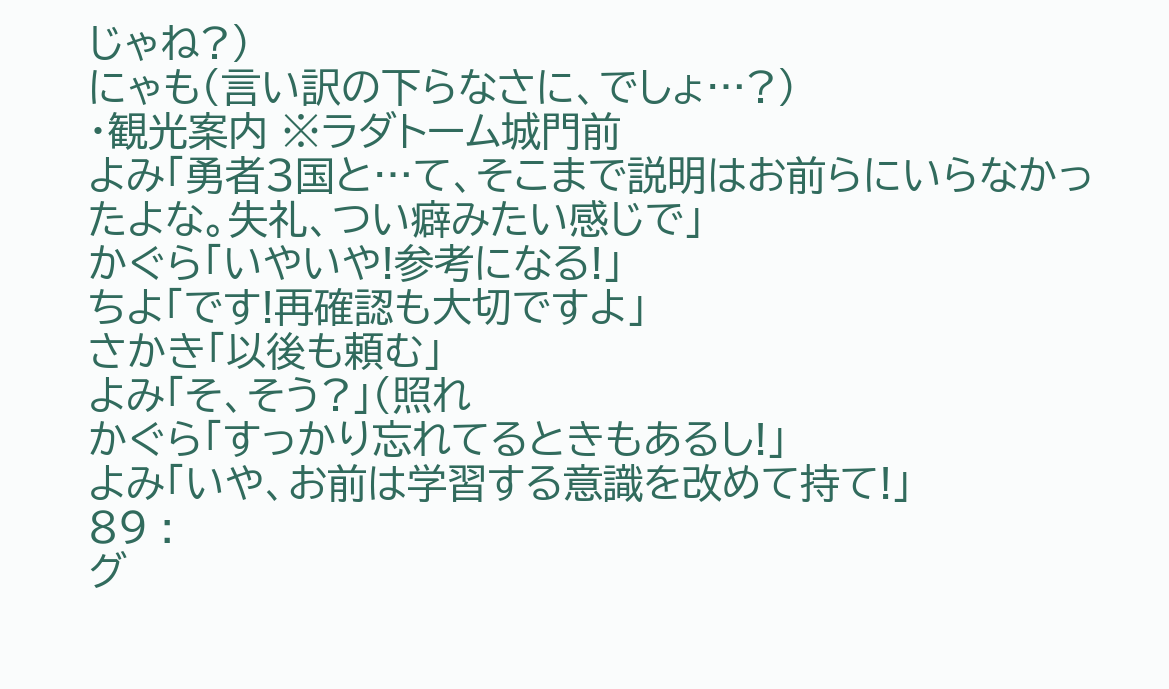じゃね?)
にゃも(言い訳の下らなさに、でしょ…?)
・観光案内 ※ラダトーム城門前
よみ「勇者3国と…て、そこまで説明はお前らにいらなかったよな。失礼、つい癖みたい感じで」
かぐら「いやいや!参考になる!」
ちよ「です!再確認も大切ですよ」
さかき「以後も頼む」
よみ「そ、そう?」(照れ
かぐら「すっかり忘れてるときもあるし!」
よみ「いや、お前は学習する意識を改めて持て!」
89 :
グ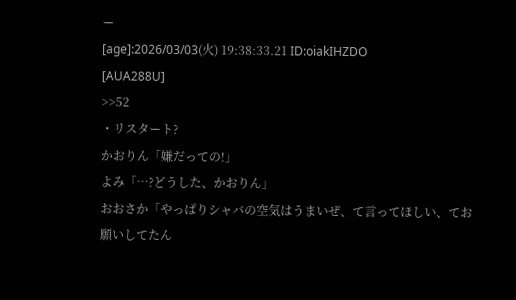ー
[age]:2026/03/03(火) 19:38:33.21 ID:oiakIHZDO
[AUA288U]
>>52
・リスタート?
かおりん「嫌だっての!」
よみ「…?どうした、かおりん」
おおさか「やっぱりシャバの空気はうまいぜ、て言ってほしい、てお願いしてたん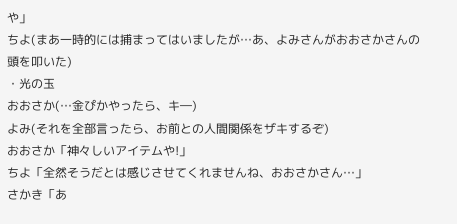や」
ちよ(まあ一時的には捕まってはいましたが…あ、よみさんがおおさかさんの頭を叩いた)
・光の玉
おおさか(…金ぴかやったら、キ―)
よみ(それを全部言ったら、お前との人間関係をザキするぞ)
おおさか「神々しいアイテムや!」
ちよ「全然そうだとは感じさせてくれませんね、おおさかさん…」
さかき「あ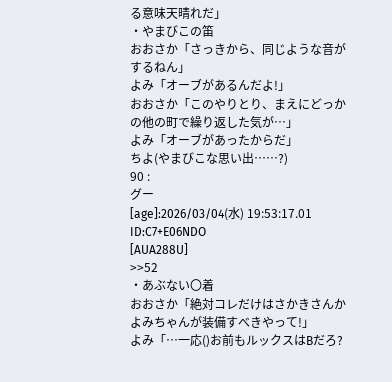る意味天晴れだ」
・やまびこの笛
おおさか「さっきから、同じような音がするねん」
よみ「オーブがあるんだよ!」
おおさか「このやりとり、まえにどっかの他の町で繰り返した気が…」
よみ「オーブがあったからだ」
ちよ(やまびこな思い出……?)
90 :
グー
[age]:2026/03/04(水) 19:53:17.01 ID:C7+E06NDO
[AUA288U]
>>52
・あぶない〇着
おおさか「絶対コレだけはさかきさんかよみちゃんが装備すべきやって!」
よみ「…一応()お前もルックスはBだろ?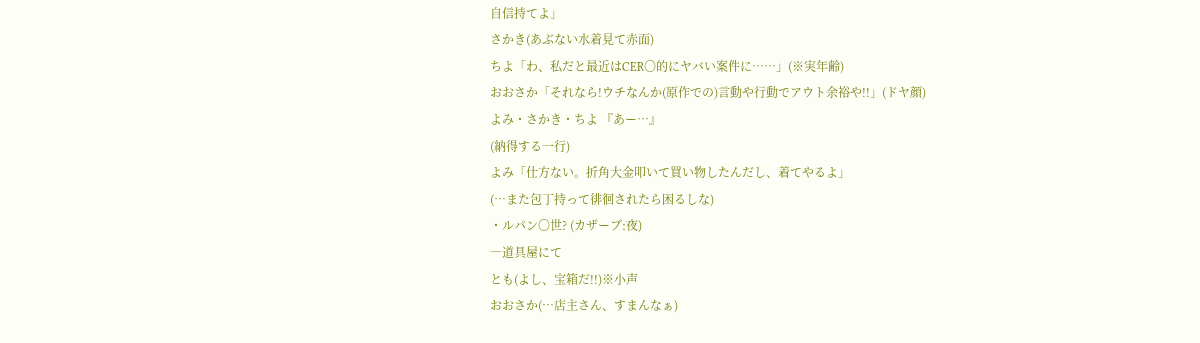自信持てよ」
さかき(あぶない水着見て赤面)
ちよ「わ、私だと最近はCER〇的にヤバい案件に……」(※実年齢)
おおさか「それなら!ウチなんか(原作での)言動や行動でアウト余裕や!!」(ドヤ顔)
よみ・さかき・ちよ 『あー…』
(納得する一行)
よみ「仕方ない。折角大金叩いて買い物したんだし、着てやるよ」
(…また包丁持って徘徊されたら困るしな)
・ルパン〇世? (カザーブ:夜)
―道具屋にて
とも(よし、宝箱だ!!)※小声
おおさか(…店主さん、すまんなぁ)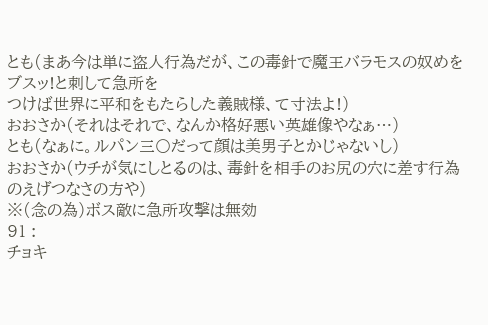とも(まあ今は単に盗人行為だが、この毒針で魔王バラモスの奴めをブスッ!と刺して急所を
つけば世界に平和をもたらした義賊様、て寸法よ!)
おおさか(それはそれで、なんか格好悪い英雄像やなぁ…)
とも(なぁに。ルパン三〇だって顔は美男子とかじゃないし)
おおさか(ウチが気にしとるのは、毒針を相手のお尻の穴に差す行為のえげつなさの方や)
※(念の為)ボス敵に急所攻撃は無効
91 :
チョキ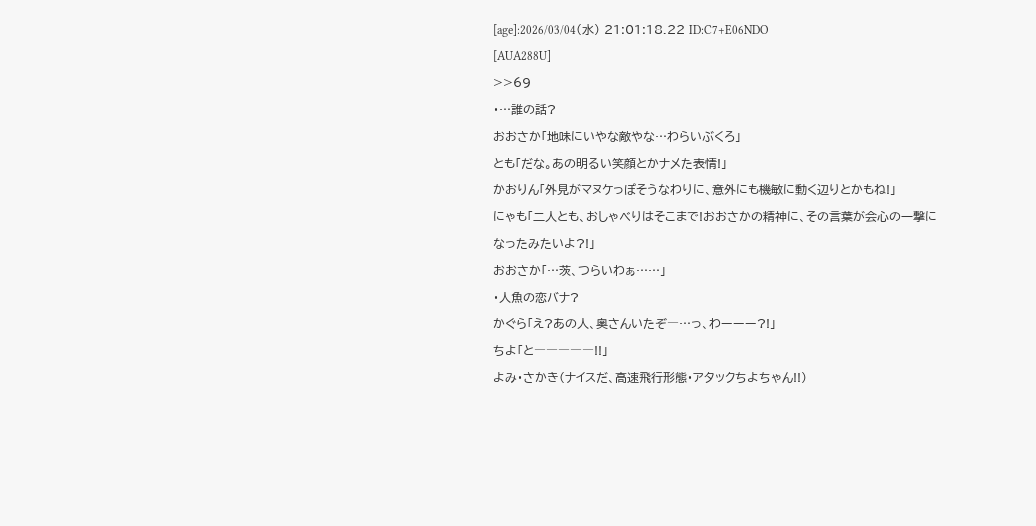[age]:2026/03/04(水) 21:01:18.22 ID:C7+E06NDO
[AUA288U]
>>69
・…誰の話?
おおさか「地味にいやな敵やな…わらいぶくろ」
とも「だな。あの明るい笑顔とかナメた表情!」
かおりん「外見がマヌケっぽそうなわりに、意外にも機敏に動く辺りとかもね!」
にゃも「二人とも、おしゃべりはそこまで!おおさかの精神に、その言葉が会心の一撃に
なったみたいよ?!」
おおさか「…茨、つらいわぁ……」
・人魚の恋バナ?
かぐら「え?あの人、奥さんいたぞ―…っ、わーーー?!」
ちよ「と―――――!!」
よみ・さかき(ナイスだ、高速飛行形態・アタックちよちゃん!!)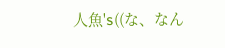人魚's((な、なん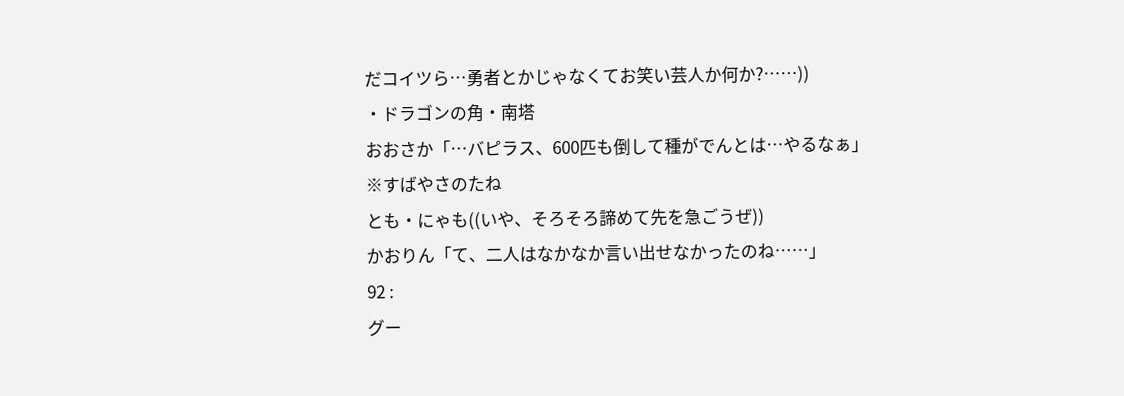だコイツら…勇者とかじゃなくてお笑い芸人か何か?……))
・ドラゴンの角・南塔
おおさか「…バピラス、600匹も倒して種がでんとは…やるなぁ」
※すばやさのたね
とも・にゃも((いや、そろそろ諦めて先を急ごうぜ))
かおりん「て、二人はなかなか言い出せなかったのね……」
92 :
グー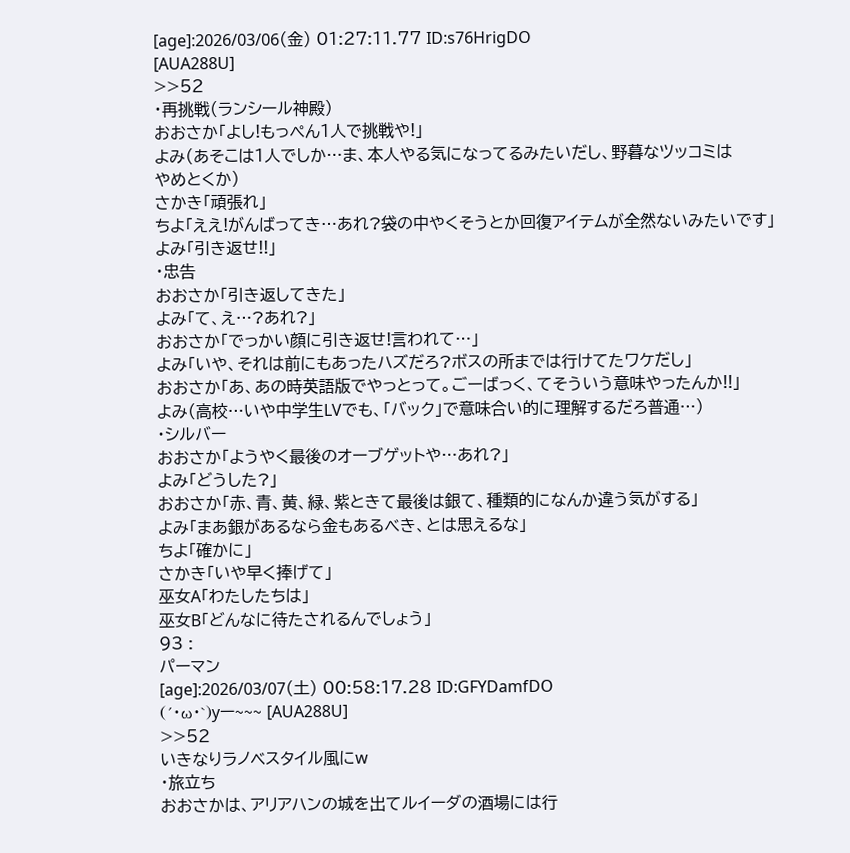[age]:2026/03/06(金) 01:27:11.77 ID:s76HrigDO
[AUA288U]
>>52
・再挑戦(ランシール神殿)
おおさか「よし!もっぺん1人で挑戦や!」
よみ(あそこは1人でしか…ま、本人やる気になってるみたいだし、野暮なツッコミは
やめとくか)
さかき「頑張れ」
ちよ「ええ!がんばってき…あれ?袋の中やくそうとか回復アイテムが全然ないみたいです」
よみ「引き返せ!!」
・忠告
おおさか「引き返してきた」
よみ「て、え…?あれ?」
おおさか「でっかい顔に引き返せ!言われて…」
よみ「いや、それは前にもあったハズだろ?ボスの所までは行けてたワケだし」
おおさか「あ、あの時英語版でやっとって。ごーばっく、てそういう意味やったんか!!」
よみ(高校…いや中学生LVでも、「バック」で意味合い的に理解するだろ普通…)
・シルバー
おおさか「ようやく最後のオーブゲットや…あれ?」
よみ「どうした?」
おおさか「赤、青、黄、緑、紫ときて最後は銀て、種類的になんか違う気がする」
よみ「まあ銀があるなら金もあるべき、とは思えるな」
ちよ「確かに」
さかき「いや早く捧げて」
巫女A「わたしたちは」
巫女B「どんなに待たされるんでしょう」
93 :
パーマン
[age]:2026/03/07(土) 00:58:17.28 ID:GFYDamfDO
(´・ω・`)yー~~~ [AUA288U]
>>52
いきなりラノベスタイル風にw
・旅立ち
おおさかは、アリアハンの城を出てルイーダの酒場には行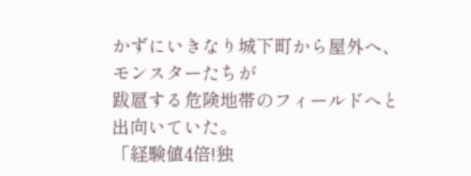かずにいきなり城下町から屋外へ、モンスターたちが
跋扈する危険地帯のフィールドへと出向いていた。
「経験値4倍!独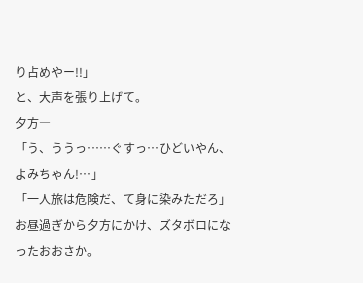り占めやー!!」
と、大声を張り上げて。
夕方―
「う、ううっ……ぐすっ…ひどいやん、よみちゃん!…」
「一人旅は危険だ、て身に染みただろ」
お昼過ぎから夕方にかけ、ズタボロになったおおさか。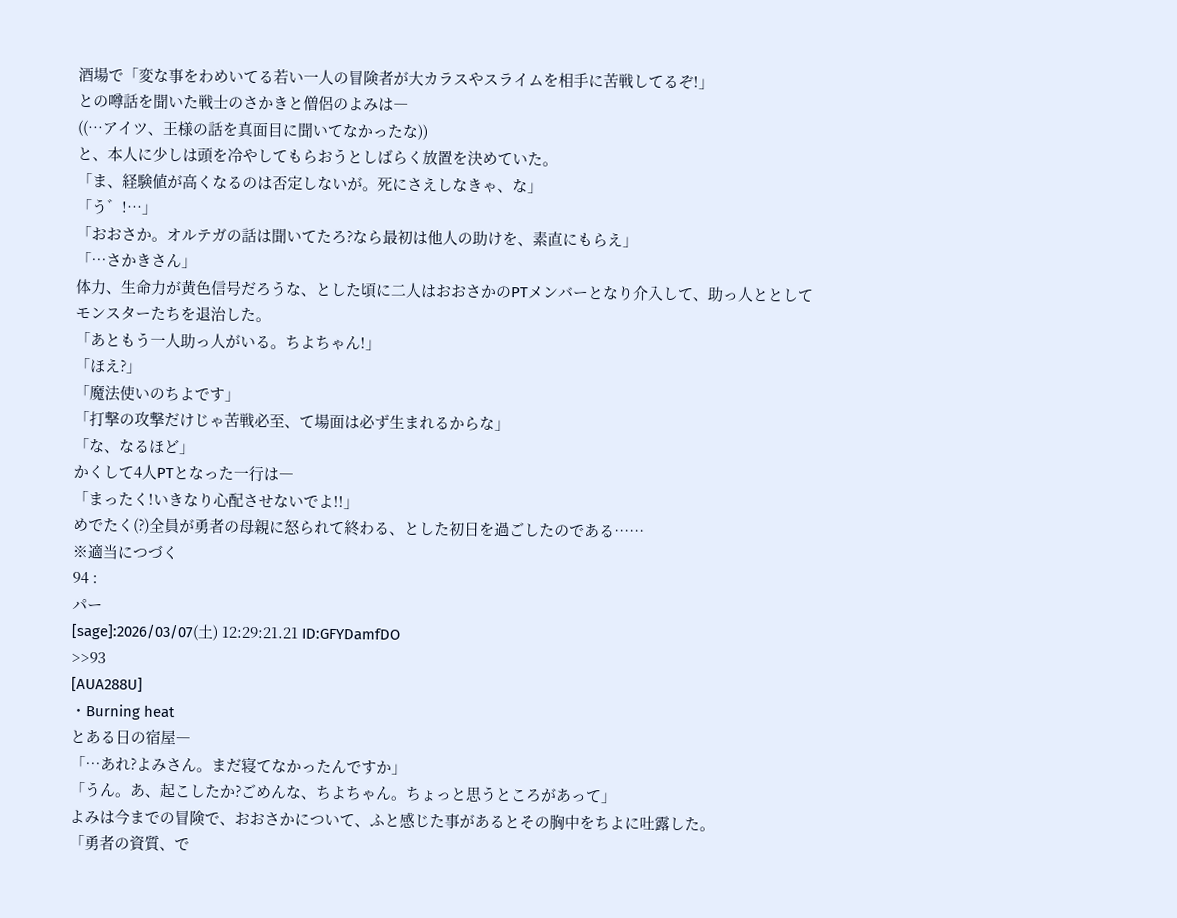酒場で「変な事をわめいてる若い一人の冒険者が大カラスやスライムを相手に苦戦してるぞ!」
との噂話を聞いた戦士のさかきと僧侶のよみは―
((…アイツ、王様の話を真面目に聞いてなかったな))
と、本人に少しは頭を冷やしてもらおうとしばらく放置を決めていた。
「ま、経験値が高くなるのは否定しないが。死にさえしなきゃ、な」
「う゛!…」
「おおさか。オルテガの話は聞いてたろ?なら最初は他人の助けを、素直にもらえ」
「…さかきさん」
体力、生命力が黄色信号だろうな、とした頃に二人はおおさかのPTメンバーとなり介入して、助っ人ととして
モンスターたちを退治した。
「あともう一人助っ人がいる。ちよちゃん!」
「ほえ?」
「魔法使いのちよです」
「打撃の攻撃だけじゃ苦戦必至、て場面は必ず生まれるからな」
「な、なるほど」
かくして4人PTとなった一行は―
「まったく!いきなり心配させないでよ!!」
めでたく(?)全員が勇者の母親に怒られて終わる、とした初日を過ごしたのである……
※適当につづく
94 :
パー
[sage]:2026/03/07(土) 12:29:21.21 ID:GFYDamfDO
>>93
[AUA288U]
・Burning heat
とある日の宿屋―
「…あれ?よみさん。まだ寝てなかったんですか」
「うん。あ、起こしたか?ごめんな、ちよちゃん。ちょっと思うところがあって」
よみは今までの冒険で、おおさかについて、ふと感じた事があるとその胸中をちよに吐露した。
「勇者の資質、で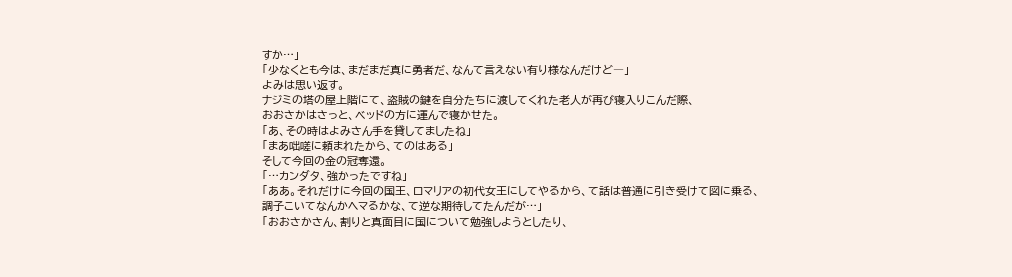すか…」
「少なくとも今は、まだまだ真に勇者だ、なんて言えない有り様なんだけど―」
よみは思い返す。
ナジミの塔の屋上階にて、盗賊の鍵を自分たちに渡してくれた老人が再び寝入りこんだ際、
おおさかはさっと、ベッドの方に運んで寝かせた。
「あ、その時はよみさん手を貸してましたね」
「まあ咄嗟に頼まれたから、てのはある」
そして今回の金の冠奪還。
「…カンダタ、強かったですね」
「ああ。それだけに今回の国王、ロマリアの初代女王にしてやるから、て話は普通に引き受けて図に乗る、
調子こいてなんかヘマるかな、て逆な期待してたんだが…」
「おおさかさん、割りと真面目に国について勉強しようとしたり、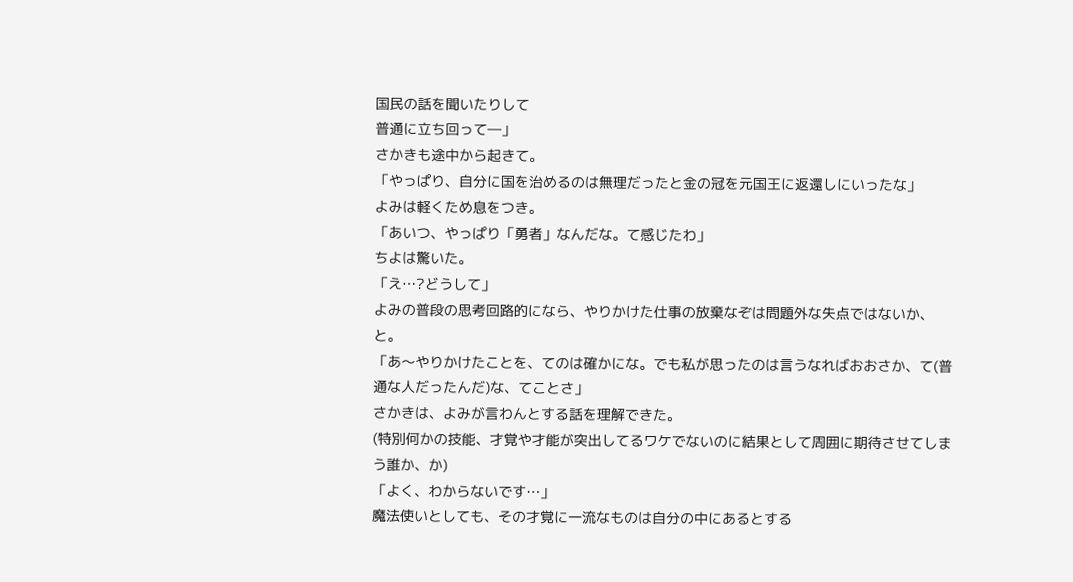国民の話を聞いたりして
普通に立ち回って―」
さかきも途中から起きて。
「やっぱり、自分に国を治めるのは無理だったと金の冠を元国王に返還しにいったな」
よみは軽くため息をつき。
「あいつ、やっぱり「勇者」なんだな。て感じたわ」
ちよは驚いた。
「え…?どうして」
よみの普段の思考回路的になら、やりかけた仕事の放棄なぞは問題外な失点ではないか、と。
「あ〜やりかけたことを、てのは確かにな。でも私が思ったのは言うなればおおさか、て(普通な人だったんだ)な、てことさ」
さかきは、よみが言わんとする話を理解できた。
(特別何かの技能、才覚や才能が突出してるワケでないのに結果として周囲に期待させてしまう誰か、か)
「よく、わからないです…」
魔法使いとしても、その才覚に一流なものは自分の中にあるとする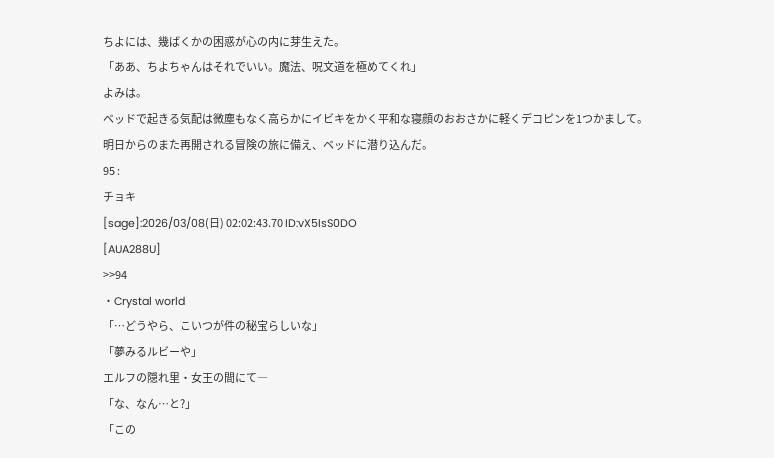ちよには、幾ばくかの困惑が心の内に芽生えた。
「ああ、ちよちゃんはそれでいい。魔法、呪文道を極めてくれ」
よみは。
ベッドで起きる気配は微塵もなく高らかにイビキをかく平和な寝顔のおおさかに軽くデコピンを1つかまして。
明日からのまた再開される冒険の旅に備え、ベッドに潜り込んだ。
95 :
チョキ
[sage]:2026/03/08(日) 02:02:43.70 ID:vX5IsS0DO
[AUA288U]
>>94
・Crystal world
「…どうやら、こいつが件の秘宝らしいな」
「夢みるルビーや」
エルフの隠れ里・女王の間にて―
「な、なん…と?」
「この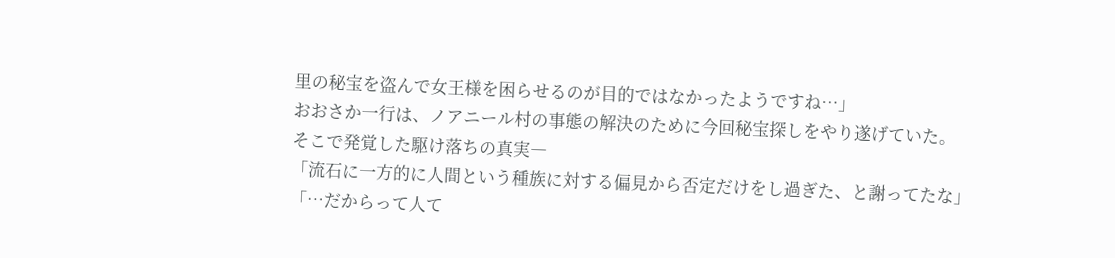里の秘宝を盗んで女王様を困らせるのが目的ではなかったようですね…」
おおさか一行は、ノアニール村の事態の解決のために今回秘宝探しをやり遂げていた。
そこで発覚した駆け落ちの真実―
「流石に一方的に人間という種族に対する偏見から否定だけをし過ぎた、と謝ってたな」
「…だからって人て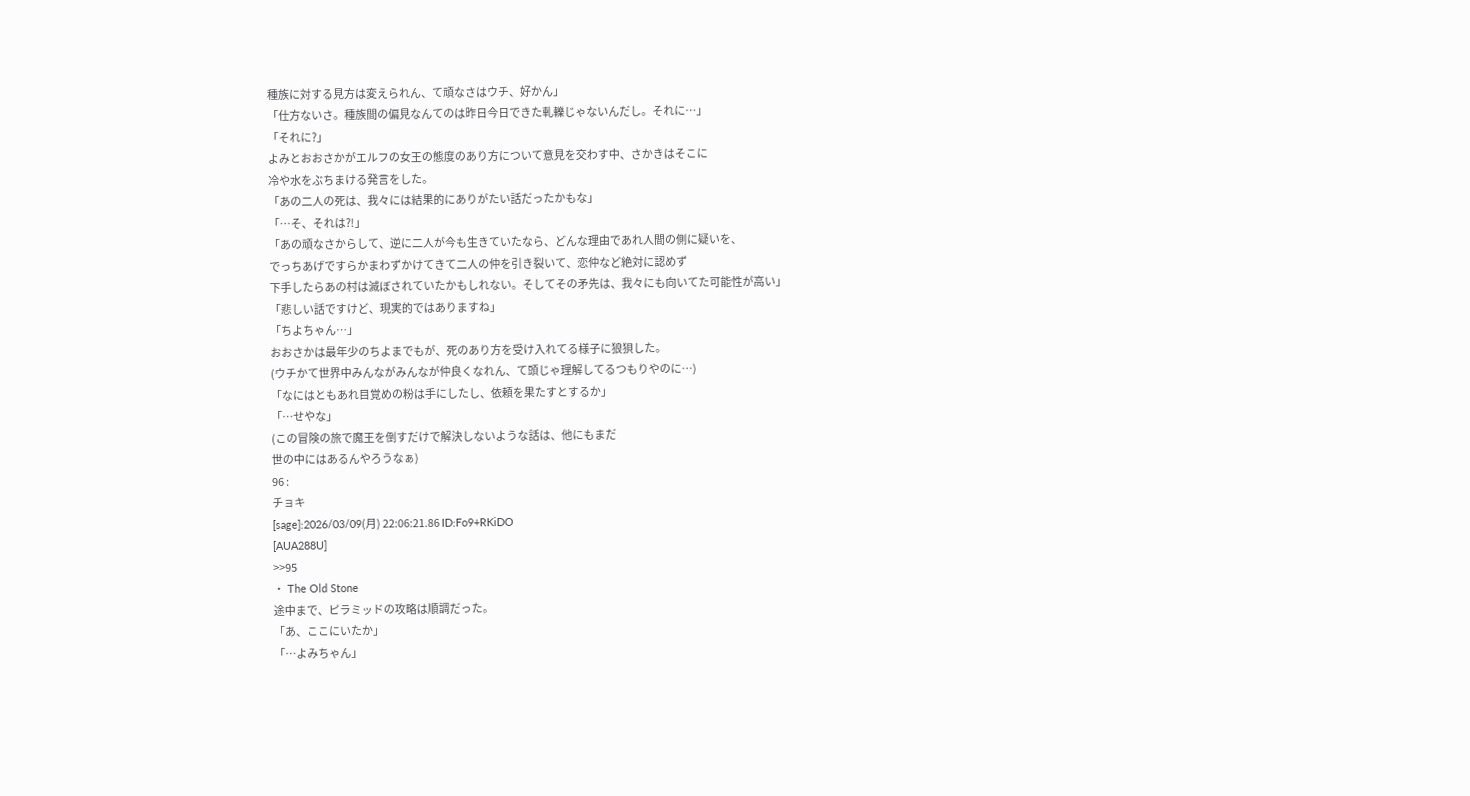種族に対する見方は変えられん、て頑なさはウチ、好かん」
「仕方ないさ。種族間の偏見なんてのは昨日今日できた軋轢じゃないんだし。それに…」
「それに?」
よみとおおさかがエルフの女王の態度のあり方について意見を交わす中、さかきはそこに
冷や水をぶちまける発言をした。
「あの二人の死は、我々には結果的にありがたい話だったかもな」
「…そ、それは?!」
「あの頑なさからして、逆に二人が今も生きていたなら、どんな理由であれ人間の側に疑いを、
でっちあげですらかまわずかけてきて二人の仲を引き裂いて、恋仲など絶対に認めず
下手したらあの村は滅ぼされていたかもしれない。そしてその矛先は、我々にも向いてた可能性が高い」
「悲しい話ですけど、現実的ではありますね」
「ちよちゃん…」
おおさかは最年少のちよまでもが、死のあり方を受け入れてる様子に狼狽した。
(ウチかて世界中みんながみんなが仲良くなれん、て頭じゃ理解してるつもりやのに…)
「なにはともあれ目覚めの粉は手にしたし、依頼を果たすとするか」
「…せやな」
(この冒険の旅で魔王を倒すだけで解決しないような話は、他にもまだ
世の中にはあるんやろうなぁ)
96 :
チョキ
[sage]:2026/03/09(月) 22:06:21.86 ID:Fo9+RKiDO
[AUA288U]
>>95
・ The Old Stone
途中まで、ピラミッドの攻略は順調だった。
「あ、ここにいたか」
「…よみちゃん」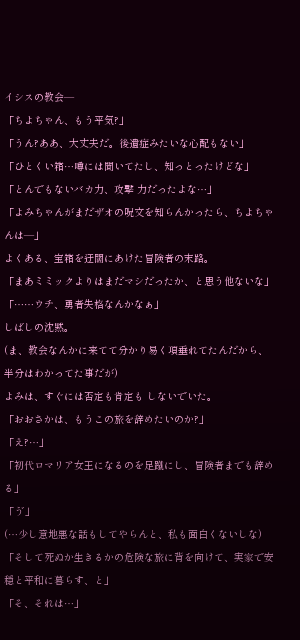イシスの教会―
「ちよちゃん、もう平気?」
「うん?ああ、大丈夫だ。後遺症みたいな心配もない」
「ひとくい箱…噂には聞いてたし、知っとったけどな」
「とんでもないバカ力、攻撃 力だったよな…」
「よみちゃんがまだザオの呪文を知らんかったら、ちよちゃんは―」
よくある、宝箱を迂闊にあけた冒険者の末路。
「まあミミックよりはまだマシだったか、と思う他ないな」
「……ウチ、勇者失格なんかなぁ」
しばしの沈黙。
(ま、教会なんかに来てて分かり易く項垂れてたんだから、半分はわかってた事だが)
よみは、すぐには否定も肯定も しないでいた。
「おおさかは、もうこの旅を辞めたいのか?」
「え?…」
「初代ロマリア女王になるのを足蹴にし、冒険者までも辞める」
「う゛」
(…少し意地悪な話もしてやらんと、私も面白くないしな)
「そして死ぬか生きるかの危険な旅に背を向けて、実家で安穏と平和に暮らす、と」
「そ、それは…」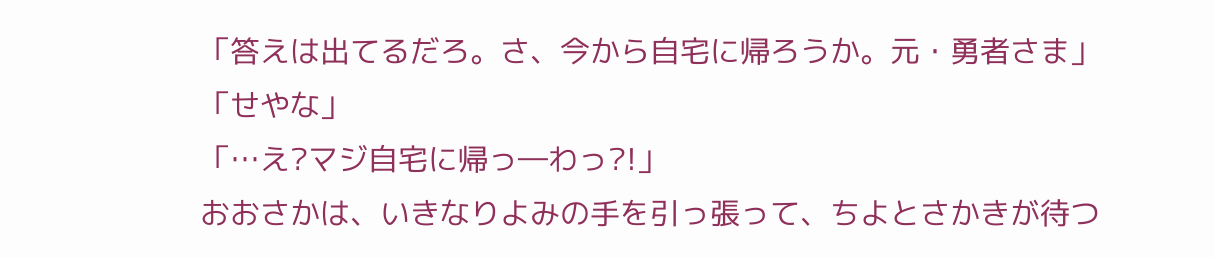「答えは出てるだろ。さ、今から自宅に帰ろうか。元・勇者さま」
「せやな」
「…え?マジ自宅に帰っ―わっ?!」
おおさかは、いきなりよみの手を引っ張って、ちよとさかきが待つ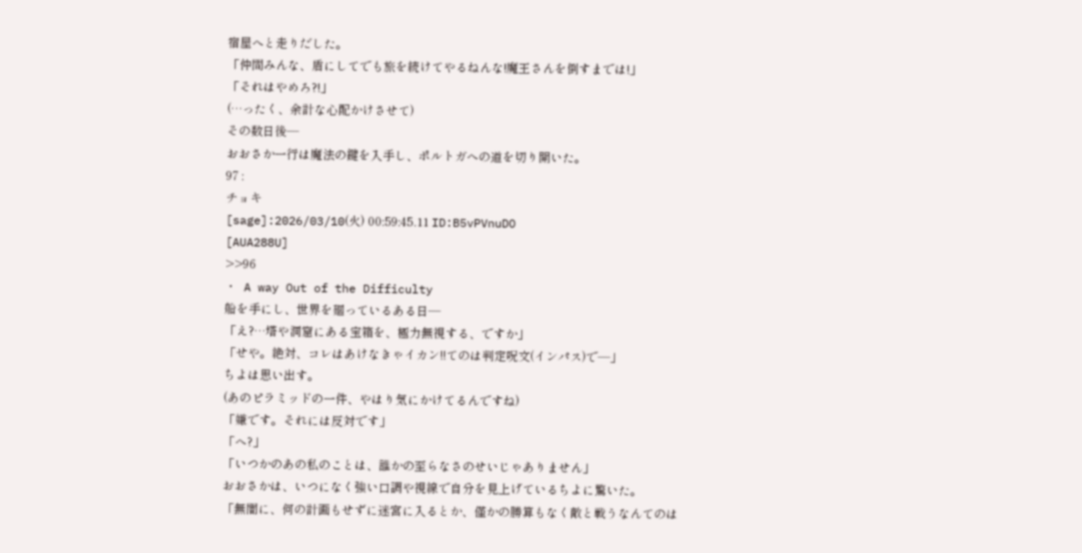宿屋へと走りだした。
「仲間みんな、盾にしてでも旅を続けてやるねんな!魔王さんを倒すまでは!」
「それはやめろ?!」
(…ったく、余計な心配かけさせて)
その数日後―
おおさか一行は魔法の鍵を入手し、ポルトガへの道を切り開いた。
97 :
チョキ
[sage]:2026/03/10(火) 00:59:45.11 ID:B5vPVnuDO
[AUA288U]
>>96
・ A way Out of the Difficulty
船を手にし、世界を廻っているある日―
「え?…塔や洞窟にある宝箱を、極力無視する、ですか」
「せや。絶対、コレはあけなきゃイカン!!てのは判定呪文(インパス)で―」
ちよは思い出す。
(あのピラミッドの一件、やはり気にかけてるんですね)
「嫌です。それには反対です」
「へ?」
「いつかのあの私のことは、誰かの至らなさのせいじゃありません」
おおさかは、いつになく強い口調や視線で自分を見上げているちよに驚いた。
「無闇に、何の計画もせずに迷宮に入るとか、僅かの勝算もなく敵と戦うなんてのは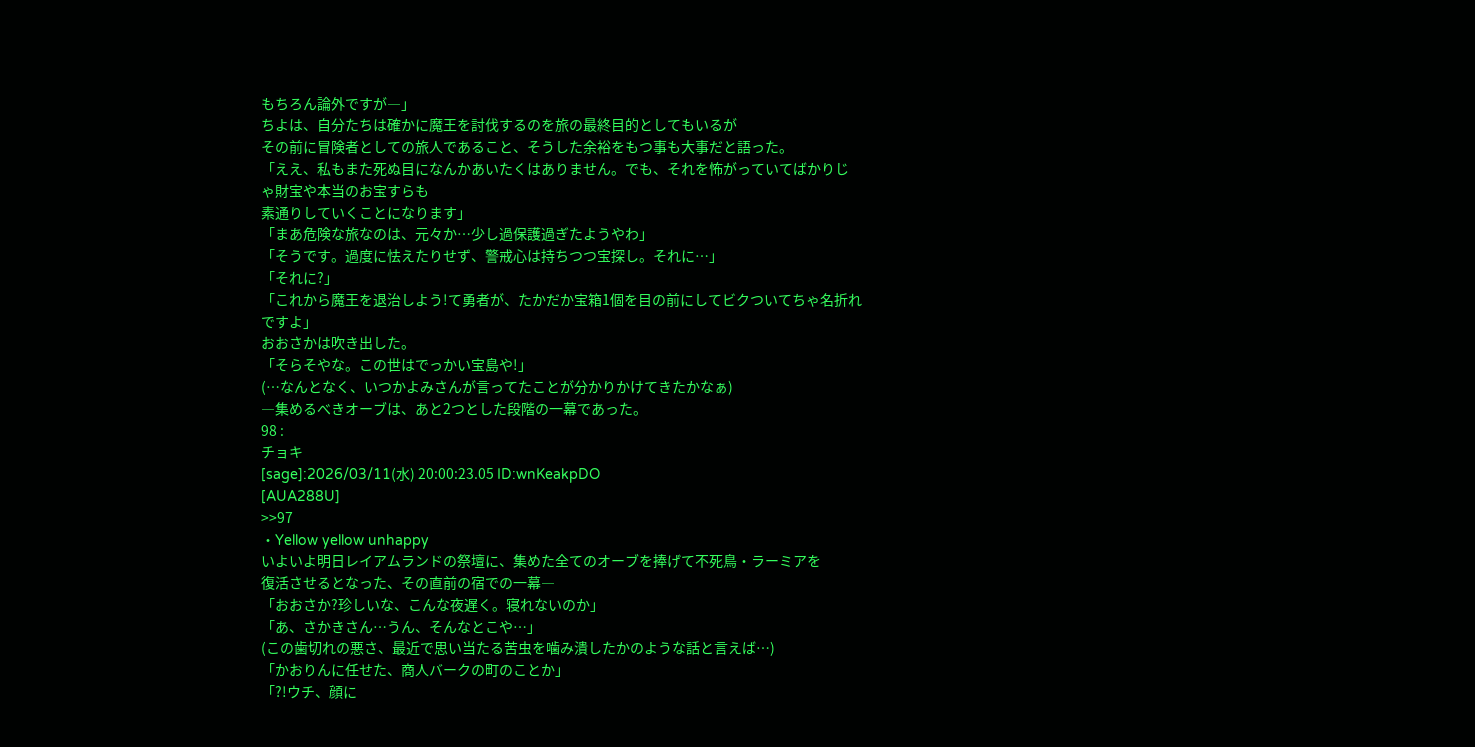もちろん論外ですが―」
ちよは、自分たちは確かに魔王を討伐するのを旅の最終目的としてもいるが
その前に冒険者としての旅人であること、そうした余裕をもつ事も大事だと語った。
「ええ、私もまた死ぬ目になんかあいたくはありません。でも、それを怖がっていてばかりじゃ財宝や本当のお宝すらも
素通りしていくことになります」
「まあ危険な旅なのは、元々か…少し過保護過ぎたようやわ」
「そうです。過度に怯えたりせず、警戒心は持ちつつ宝探し。それに…」
「それに?」
「これから魔王を退治しよう!て勇者が、たかだか宝箱1個を目の前にしてビクついてちゃ名折れですよ」
おおさかは吹き出した。
「そらそやな。この世はでっかい宝島や!」
(…なんとなく、いつかよみさんが言ってたことが分かりかけてきたかなぁ)
―集めるべきオーブは、あと2つとした段階の一幕であった。
98 :
チョキ
[sage]:2026/03/11(水) 20:00:23.05 ID:wnKeakpDO
[AUA288U]
>>97
・Yellow yellow unhappy
いよいよ明日レイアムランドの祭壇に、集めた全てのオーブを捧げて不死鳥・ラーミアを
復活させるとなった、その直前の宿での一幕―
「おおさか?珍しいな、こんな夜遅く。寝れないのか」
「あ、さかきさん…うん、そんなとこや…」
(この歯切れの悪さ、最近で思い当たる苦虫を噛み潰したかのような話と言えば…)
「かおりんに任せた、商人バークの町のことか」
「?!ウチ、顔に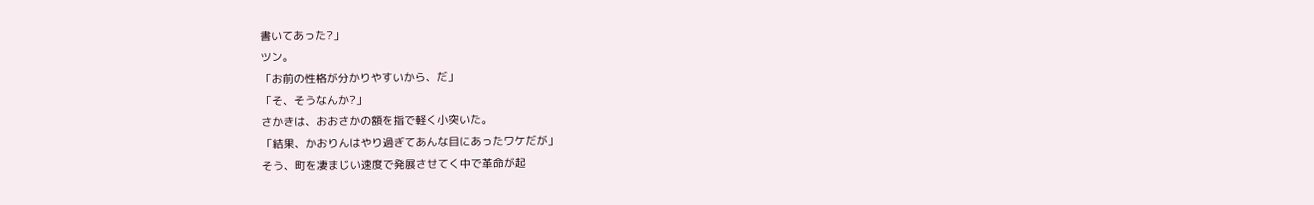書いてあった?」
ツン。
「お前の性格が分かりやすいから、だ」
「そ、そうなんか?」
さかきは、おおさかの額を指で軽く小突いた。
「結果、かおりんはやり過ぎてあんな目にあったワケだが」
そう、町を凄まじい速度で発展させてく中で革命が起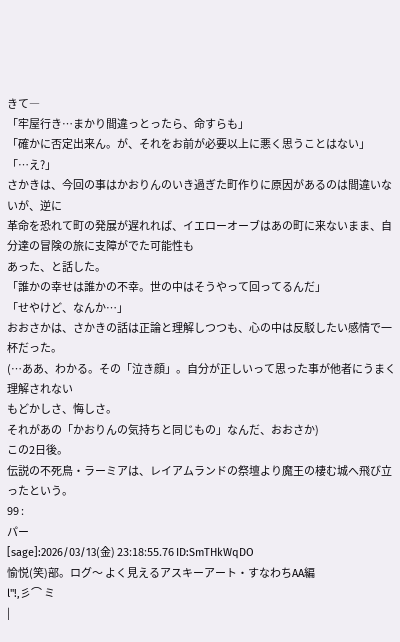きて―
「牢屋行き…まかり間違っとったら、命すらも」
「確かに否定出来ん。が、それをお前が必要以上に悪く思うことはない」
「…え?」
さかきは、今回の事はかおりんのいき過ぎた町作りに原因があるのは間違いないが、逆に
革命を恐れて町の発展が遅れれば、イエローオーブはあの町に来ないまま、自分達の冒険の旅に支障がでた可能性も
あった、と話した。
「誰かの幸せは誰かの不幸。世の中はそうやって回ってるんだ」
「せやけど、なんか…」
おおさかは、さかきの話は正論と理解しつつも、心の中は反駁したい感情で一杯だった。
(…ああ、わかる。その「泣き顔」。自分が正しいって思った事が他者にうまく理解されない
もどかしさ、悔しさ。
それがあの「かおりんの気持ちと同じもの」なんだ、おおさか)
この2日後。
伝説の不死鳥・ラーミアは、レイアムランドの祭壇より魔王の棲む城へ飛び立ったという。
99 :
パー
[sage]:2026/03/13(金) 23:18:55.76 ID:SmTHkWqDO
愉悦(笑)部。ログ〜 よく見えるアスキーアート・すなわちAA編
l''!,彡⌒ ミ
|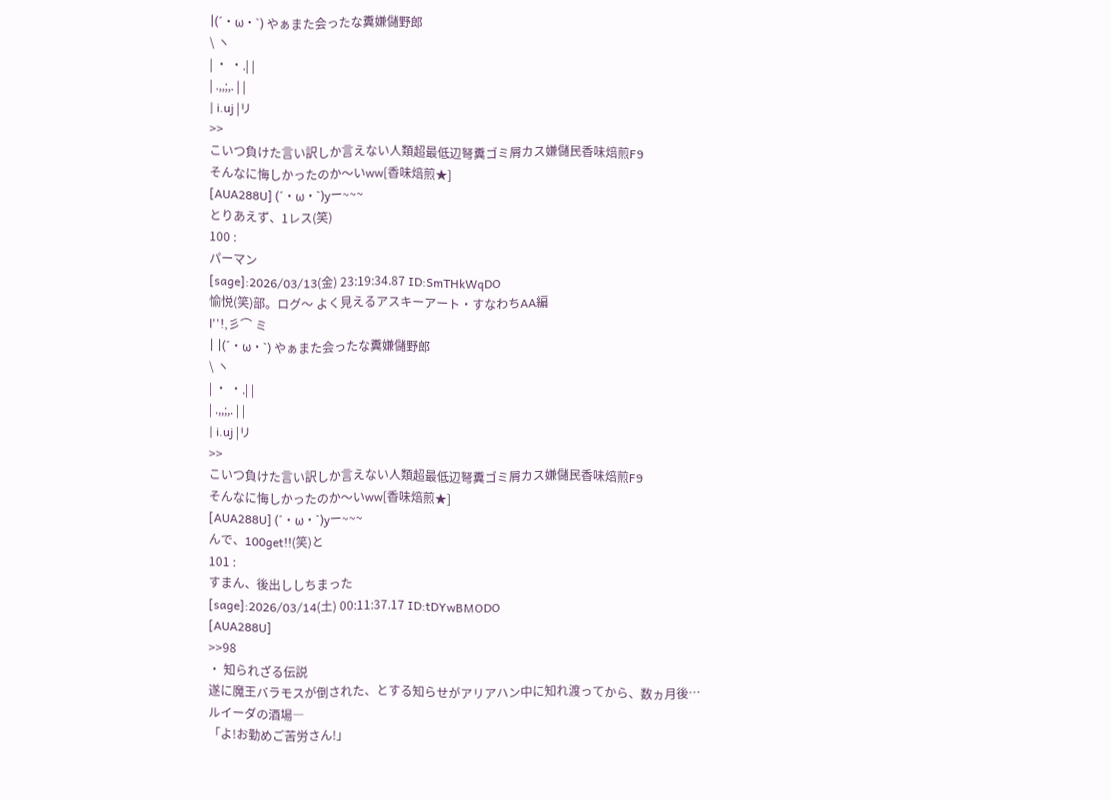|(´・ω・`) やぁまた会ったな糞嫌儲野郎
\ ヽ
| ・ ・.| |
| .,,;,. | |
| i.uj |リ
>>
こいつ負けた言い訳しか言えない人類超最低辺弩糞ゴミ屑カス嫌儲民香味焙煎F9
そんなに悔しかったのか〜いww[香味焙煎★]
[AUA288U] (´・ω・`)yー~~~
とりあえず、1レス(笑)
100 :
パーマン
[sage]:2026/03/13(金) 23:19:34.87 ID:SmTHkWqDO
愉悦(笑)部。ログ〜 よく見えるアスキーアート・すなわちAA編
l''!,彡⌒ ミ
| |(´・ω・`) やぁまた会ったな糞嫌儲野郎
\ ヽ
| ・ ・.| |
| .,,;,. | |
| i.uj |リ
>>
こいつ負けた言い訳しか言えない人類超最低辺弩糞ゴミ屑カス嫌儲民香味焙煎F9
そんなに悔しかったのか〜いww[香味焙煎★]
[AUA288U] (´・ω・`)yー~~~
んで、100get!!(笑)と
101 :
すまん、後出ししちまった
[sage]:2026/03/14(土) 00:11:37.17 ID:tDYwBMODO
[AUA288U]
>>98
・ 知られざる伝説
遂に魔王バラモスが倒された、とする知らせがアリアハン中に知れ渡ってから、数ヵ月後…
ルイーダの酒場―
「よ!お勤めご苦労さん!」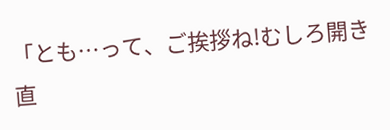「とも…って、ご挨拶ね!むしろ開き直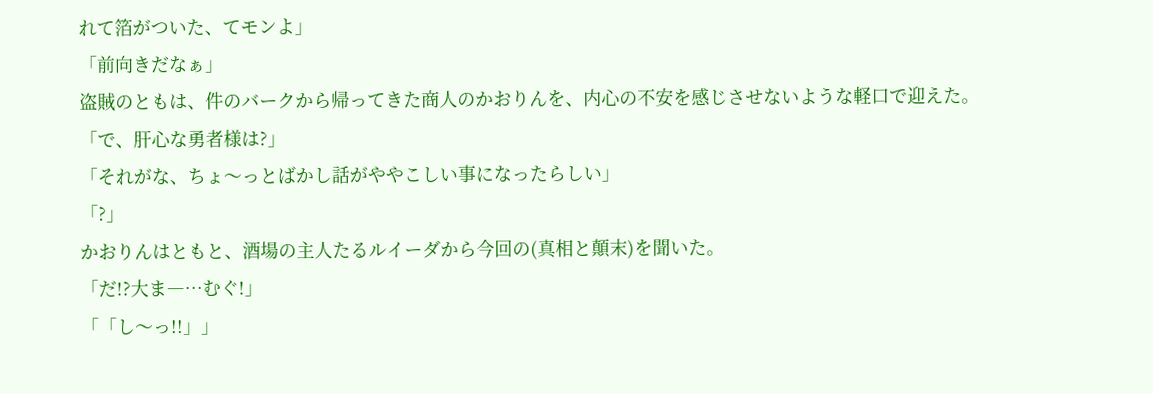れて箔がついた、てモンよ」
「前向きだなぁ」
盗賊のともは、件のバークから帰ってきた商人のかおりんを、内心の不安を感じさせないような軽口で迎えた。
「で、肝心な勇者様は?」
「それがな、ちょ〜っとばかし話がややこしい事になったらしい」
「?」
かおりんはともと、酒場の主人たるルイーダから今回の(真相と顛末)を聞いた。
「だ!?大ま―…むぐ!」
「「し〜っ!!」」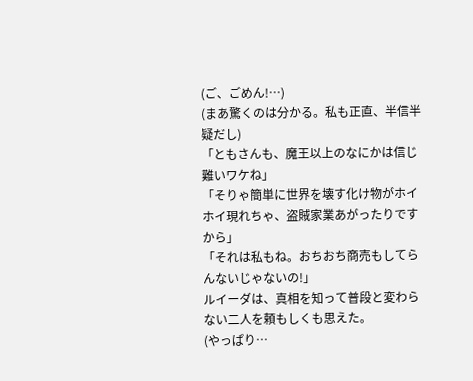(ご、ごめん!…)
(まあ驚くのは分かる。私も正直、半信半疑だし)
「ともさんも、魔王以上のなにかは信じ難いワケね」
「そりゃ簡単に世界を壊す化け物がホイホイ現れちゃ、盗賊家業あがったりですから」
「それは私もね。おちおち商売もしてらんないじゃないの!」
ルイーダは、真相を知って普段と変わらない二人を頼もしくも思えた。
(やっぱり…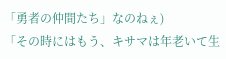「勇者の仲間たち」なのねぇ)
「その時にはもう、キサマは年老いて生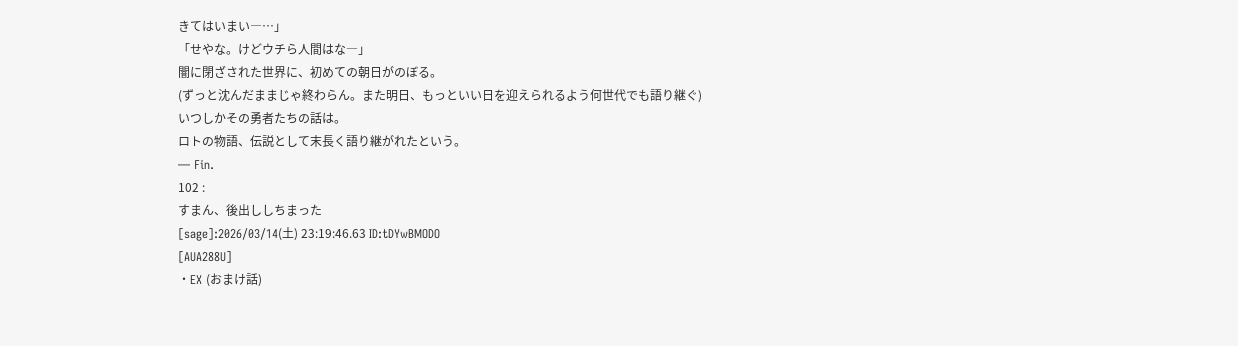きてはいまい―…」
「せやな。けどウチら人間はな―」
闇に閉ざされた世界に、初めての朝日がのぼる。
(ずっと沈んだままじゃ終わらん。また明日、もっといい日を迎えられるよう何世代でも語り継ぐ)
いつしかその勇者たちの話は。
ロトの物語、伝説として末長く語り継がれたという。
― Fin.
102 :
すまん、後出ししちまった
[sage]:2026/03/14(土) 23:19:46.63 ID:tDYwBMODO
[AUA288U]
・EX (おまけ話)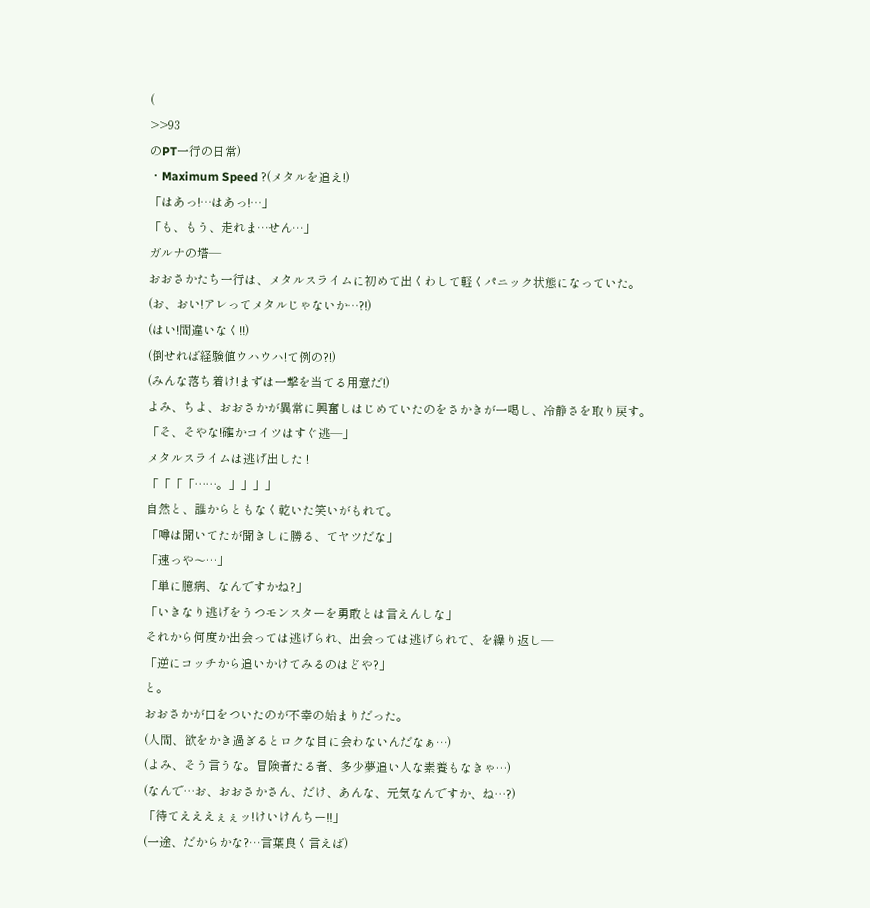(
>>93
のPT一行の日常)
・Maximum Speed ?(メタルを追え!)
「はあっ!…はあっ!…」
「も、もう、走れま…せん…」
ガルナの塔―
おおさかたち一行は、メタルスライムに初めて出くわして軽くパニック状態になっていた。
(お、おい!アレってメタルじゃないか…?!)
(はい!間違いなく!!)
(倒せれば経験値ウハウハ!て例の?!)
(みんな落ち着け!まずは一撃を当てる用意だ!)
よみ、ちよ、おおさかが異常に興奮しはじめていたのをさかきが一喝し、冷静さを取り戻す。
「そ、そやな!確かコイツはすぐ逃―」
メタルスライムは逃げ出した !
「「「「……。」」」」
自然と、誰からともなく乾いた笑いがもれて。
「噂は聞いてたが聞きしに勝る、てヤツだな」
「速っや〜…」
「単に臆病、なんですかね?」
「いきなり逃げをうつモンスターを勇敢とは言えんしな」
それから何度か出会っては逃げられ、出会っては逃げられて、を繰り返し―
「逆にコッチから追いかけてみるのはどや?」
と。
おおさかが口をついたのが不幸の始まりだった。
(人間、欲をかき過ぎるとロクな目に会わないんだなぁ…)
(よみ、そう言うな。冒険者たる者、多少夢追い人な素養もなきゃ…)
(なんで…お、おおさかさん、だけ、あんな、元気なんですか、ね…?)
「待てえええぇぇッ!けいけんちー!!」
(一途、だからかな?…言葉良く言えば)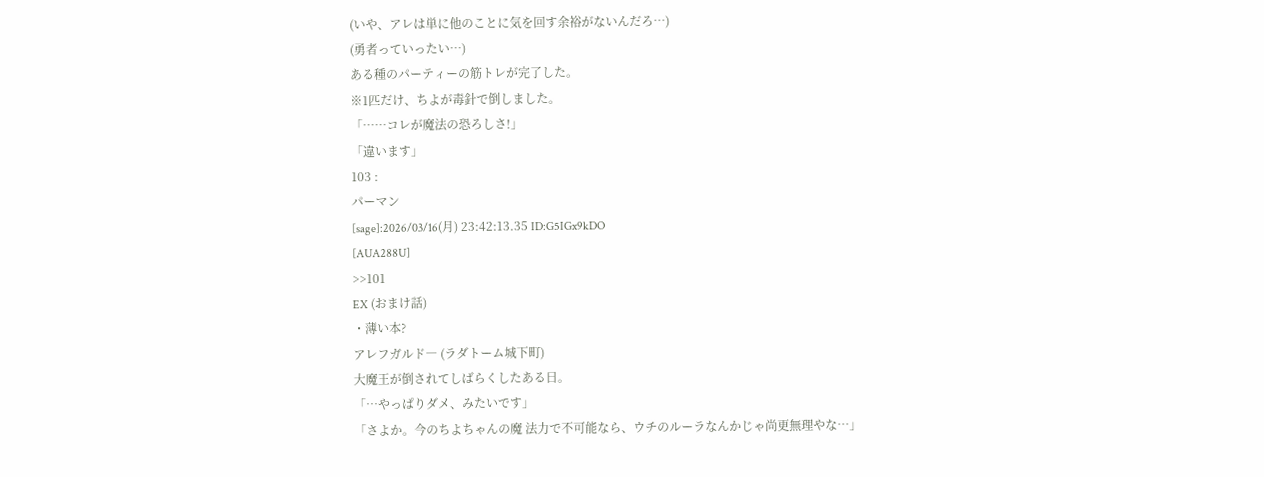(いや、アレは単に他のことに気を回す余裕がないんだろ…)
(勇者っていったい…)
ある種のパーティーの筋トレが完了した。
※1匹だけ、ちよが毒針で倒しました。
「……コレが魔法の恐ろしさ!」
「違います」
103 :
パーマン
[sage]:2026/03/16(月) 23:42:13.35 ID:G5IGx9kDO
[AUA288U]
>>101
EX (おまけ話)
・薄い本?
アレフガルド― (ラダトーム城下町)
大魔王が倒されてしばらくしたある日。
「…やっぱりダメ、みたいです」
「さよか。今のちよちゃんの魔 法力で不可能なら、ウチのルーラなんかじゃ尚更無理やな…」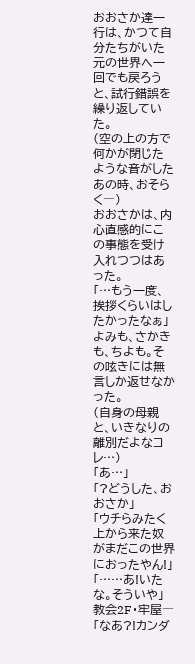おおさか達一行は、かつて自分たちがいた元の世界へ一回でも戻ろうと、試行錯誤を繰り返していた。
(空の上の方で何かが閉じたような音がしたあの時、おそらく―)
おおさかは、内心直感的にこの事態を受け入れつつはあった。
「…もう一度、挨拶くらいはしたかったなぁ」
よみも、さかきも、ちよも。その呟きには無言しか返せなかった。
(自身の母親と、いきなりの離別だよなコレ…)
「あ…」
「?どうした、おおさか」
「ウチらみたく上から来た奴がまだこの世界におったやん!」
「……あ!いたな。そういや」
教会2F・牢屋―
「なあ?!カンダ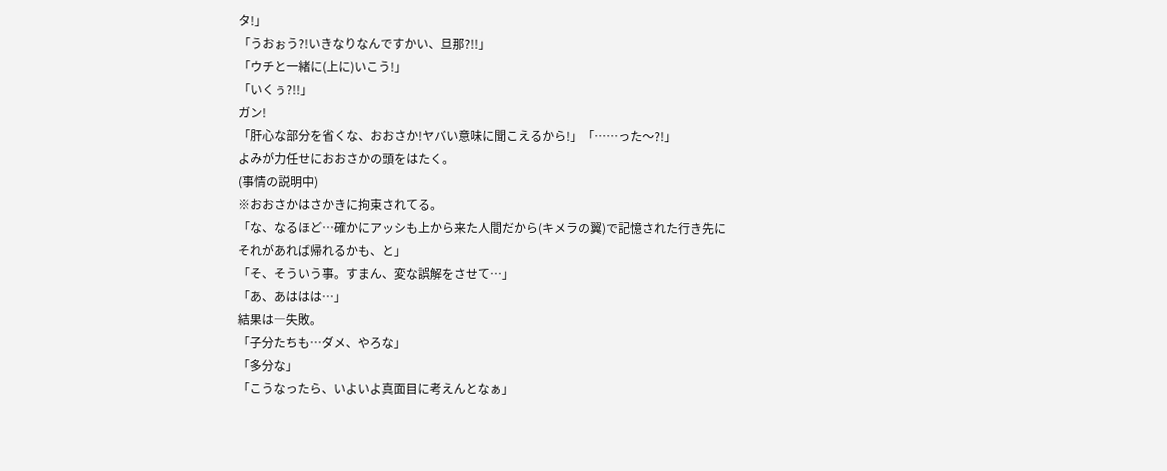タ!」
「うおぉう?!いきなりなんですかい、旦那?!!」
「ウチと一緒に(上に)いこう!」
「いくぅ?!!」
ガン!
「肝心な部分を省くな、おおさか!ヤバい意味に聞こえるから!」「……った〜?!」
よみが力任せにおおさかの頭をはたく。
(事情の説明中)
※おおさかはさかきに拘束されてる。
「な、なるほど…確かにアッシも上から来た人間だから(キメラの翼)で記憶された行き先に
それがあれば帰れるかも、と」
「そ、そういう事。すまん、変な誤解をさせて…」
「あ、あははは…」
結果は―失敗。
「子分たちも…ダメ、やろな」
「多分な」
「こうなったら、いよいよ真面目に考えんとなぁ」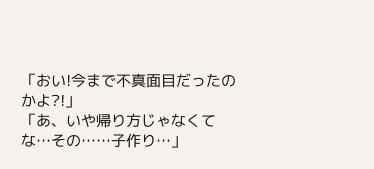「おい!今まで不真面目だったのかよ?!」
「あ、いや帰り方じゃなくてな…その……子作り…」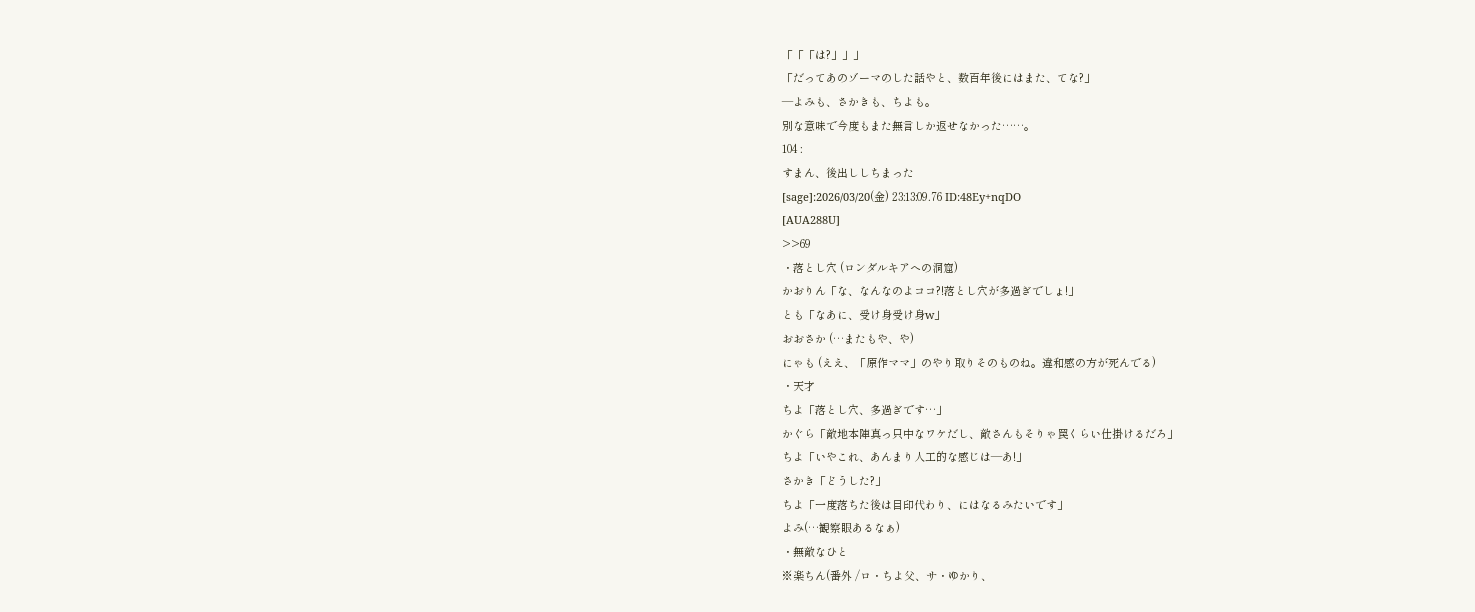「「「は?」」」
「だってあのゾーマのした話やと、数百年後にはまた、てな?」
―よみも、さかきも、ちよも。
別な意味で今度もまた無言しか返せなかった……。
104 :
すまん、後出ししちまった
[sage]:2026/03/20(金) 23:13:09.76 ID:48Ey+nqDO
[AUA288U]
>>69
・落とし穴 (ロンダルキアへの洞窟)
かおりん「な、なんなのよココ?!落とし穴が多過ぎでしょ!」
とも「なあに、受け身受け身w」
おおさか (…またもや、や)
にゃも (ええ、「原作ママ」のやり取りそのものね。違和感の方が死んでる)
・天才
ちよ「落とし穴、多過ぎです…」
かぐら「敵地本陣真っ只中なワケだし、敵さんもそりゃ罠くらい仕掛けるだろ」
ちよ「いやこれ、あんまり人工的な感じは―あ!」
さかき「どうした?」
ちよ「一度落ちた後は目印代わり、にはなるみたいです」
よみ(…観察眼あるなぁ)
・無敵なひと
※楽ちん(番外 /ロ・ちよ父、サ・ゆかり、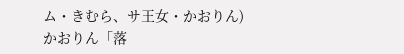ム・きむら、サ王女・かおりん)
かおりん「落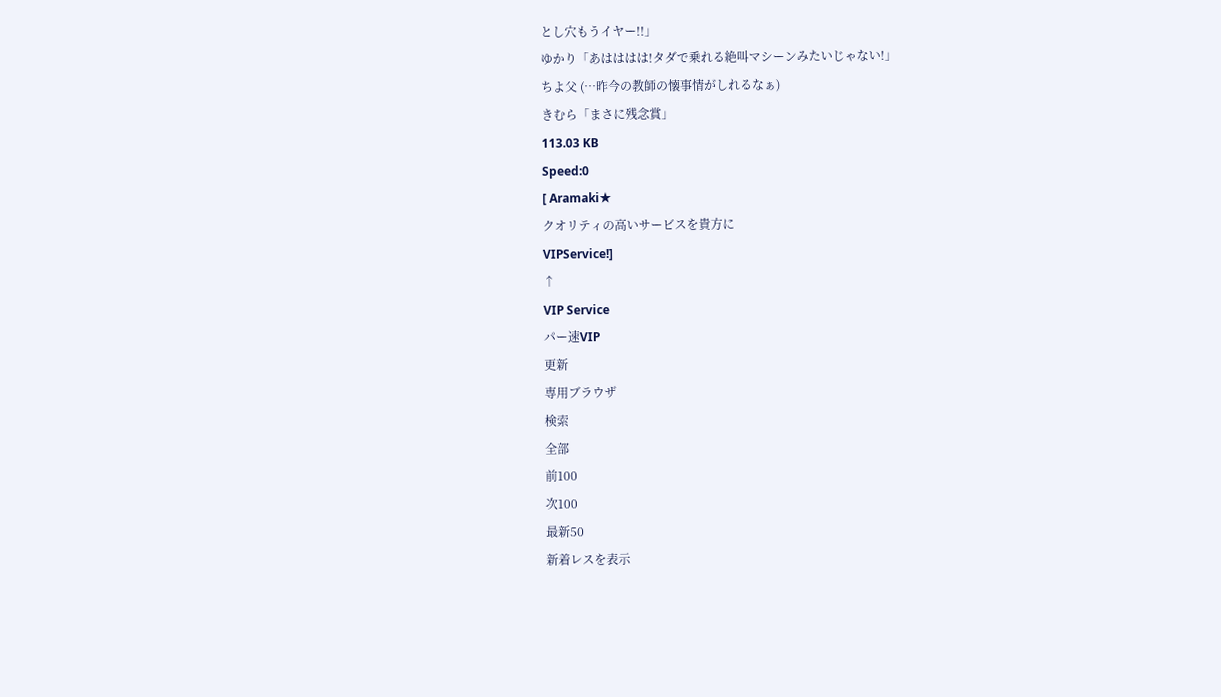とし穴もうイヤー!!」
ゆかり「あはははは!タダで乗れる絶叫マシーンみたいじゃない!」
ちよ父 (…昨今の教師の懐事情がしれるなぁ)
きむら「まさに残念賞」
113.03 KB
Speed:0
[ Aramaki★
クオリティの高いサービスを貴方に
VIPService!]
↑
VIP Service
パー速VIP
更新
専用ブラウザ
検索
全部
前100
次100
最新50
新着レスを表示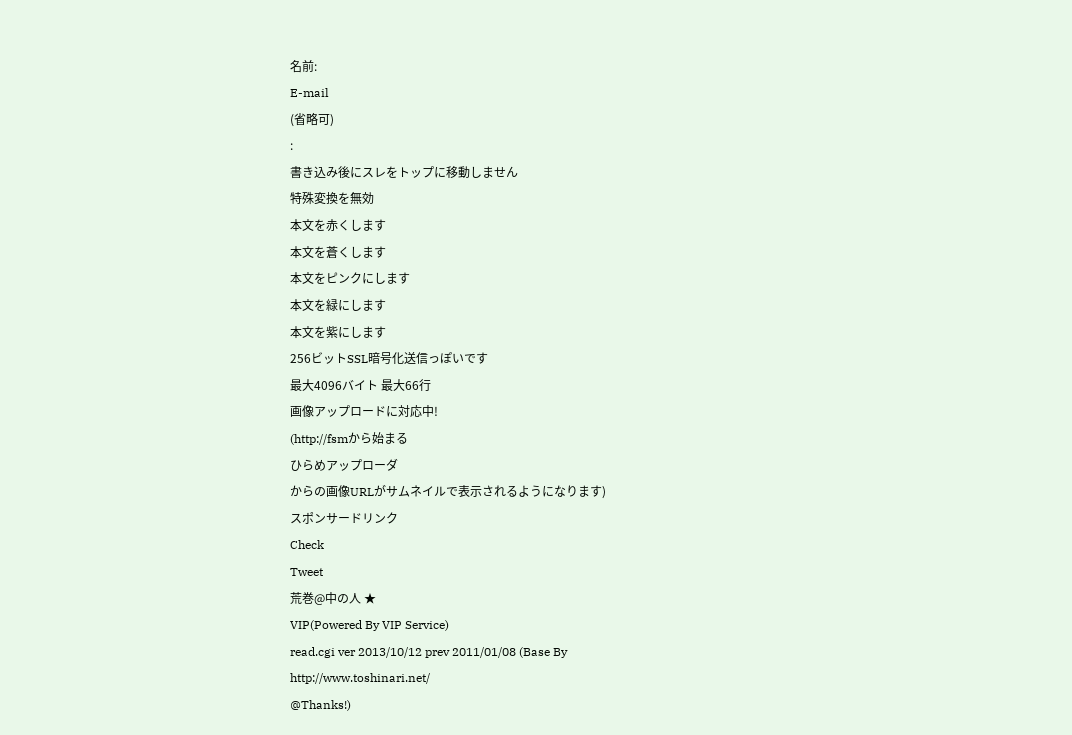名前:
E-mail
(省略可)
:
書き込み後にスレをトップに移動しません
特殊変換を無効
本文を赤くします
本文を蒼くします
本文をピンクにします
本文を緑にします
本文を紫にします
256ビットSSL暗号化送信っぽいです
最大4096バイト 最大66行
画像アップロードに対応中!
(http://fsmから始まる
ひらめアップローダ
からの画像URLがサムネイルで表示されるようになります)
スポンサードリンク
Check
Tweet
荒巻@中の人 ★
VIP(Powered By VIP Service)
read.cgi ver 2013/10/12 prev 2011/01/08 (Base By
http://www.toshinari.net/
@Thanks!)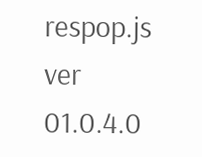respop.js ver 01.0.4.0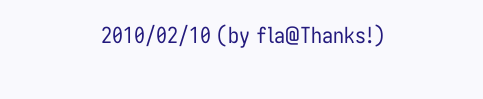2010/02/10 (by fla@Thanks!)